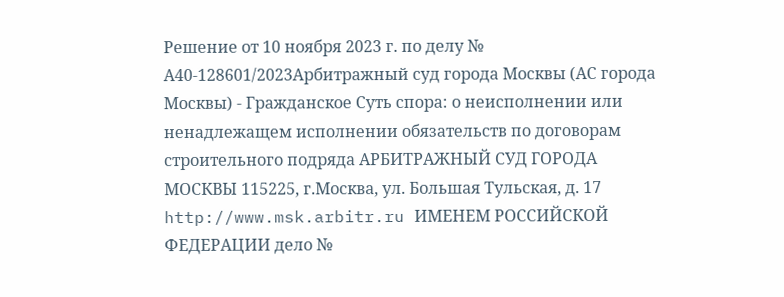Решение от 10 ноября 2023 г. по делу № А40-128601/2023Арбитражный суд города Москвы (АС города Москвы) - Гражданское Суть спора: о неисполнении или ненадлежащем исполнении обязательств по договорам строительного подряда АРБИТРАЖНЫЙ СУД ГОРОДА МОСКВЫ 115225, г.Москва, ул. Большая Тульская, д. 17 http://www.msk.arbitr.ru ИМЕНЕМ РОССИЙСКОЙ ФЕДЕРАЦИИ дело №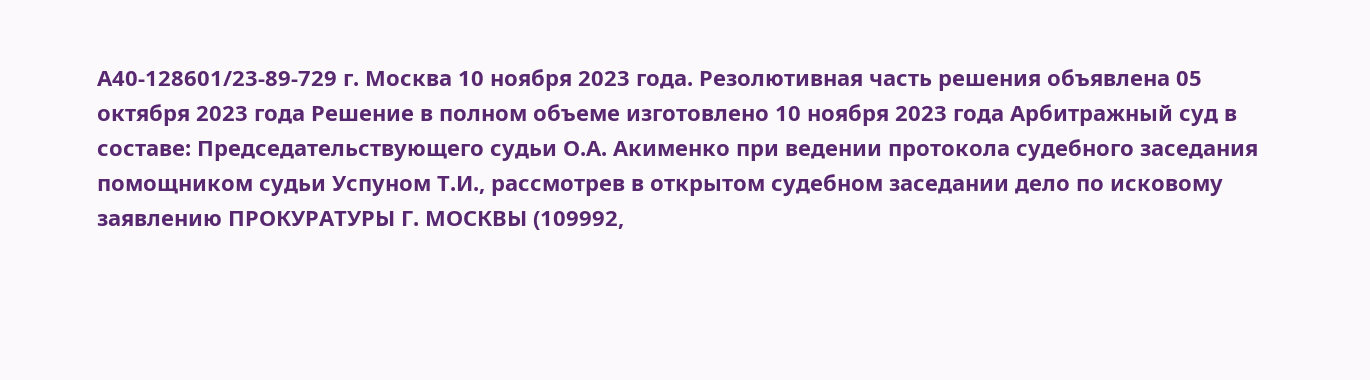А40-128601/23-89-729 г. Москва 10 ноября 2023 года. Резолютивная часть решения объявлена 05 октября 2023 года Решение в полном объеме изготовлено 10 ноября 2023 года Арбитражный суд в составе: Председательствующего судьи О.А. Акименко при ведении протокола судебного заседания помощником судьи Успуном Т.И., рассмотрев в открытом судебном заседании дело по исковому заявлению ПРОКУРАТУРЫ Г. МОСКВЫ (109992,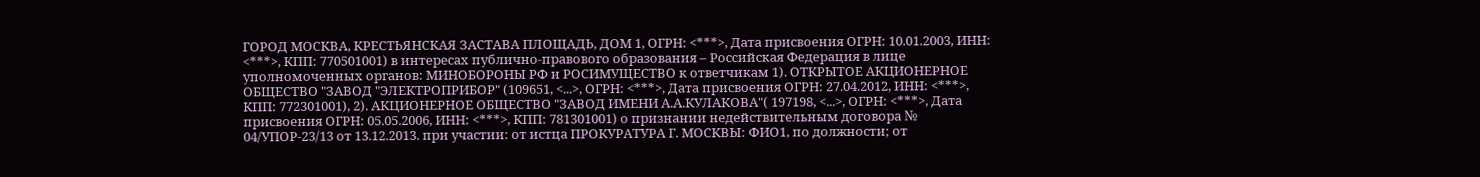ГОРОД МОСКВА, КРЕСТЬЯНСКАЯ ЗАСТАВА ПЛОЩАДЬ, ДОМ 1, ОГРН: <***>, Дата присвоения ОГРН: 10.01.2003, ИНН: <***>, КПП: 770501001) в интересах публично-правового образования – Российская Федерация в лице уполномоченных органов: МИНОБОРОНЫ РФ и РОСИМУЩЕСТВО к ответчикам 1). ОТКРЫТОЕ АКЦИОНЕРНОЕ ОБЩЕСТВО "ЗАВОД "ЭЛЕКТРОПРИБОР" (109651, <...>, ОГРН: <***>, Дата присвоения ОГРН: 27.04.2012, ИНН: <***>, КПП: 772301001), 2). АКЦИОНЕРНОЕ ОБЩЕСТВО "ЗАВОД ИМЕНИ А.А.КУЛАКОВА"( 197198, <...>, ОГРН: <***>, Дата присвоения ОГРН: 05.05.2006, ИНН: <***>, КПП: 781301001) о признании недействительным договора № 04/УПОР-23/13 от 13.12.2013. при участии: от истца ПРОКУРАТУРА Г. МОСКВЫ: ФИО1, по должности; от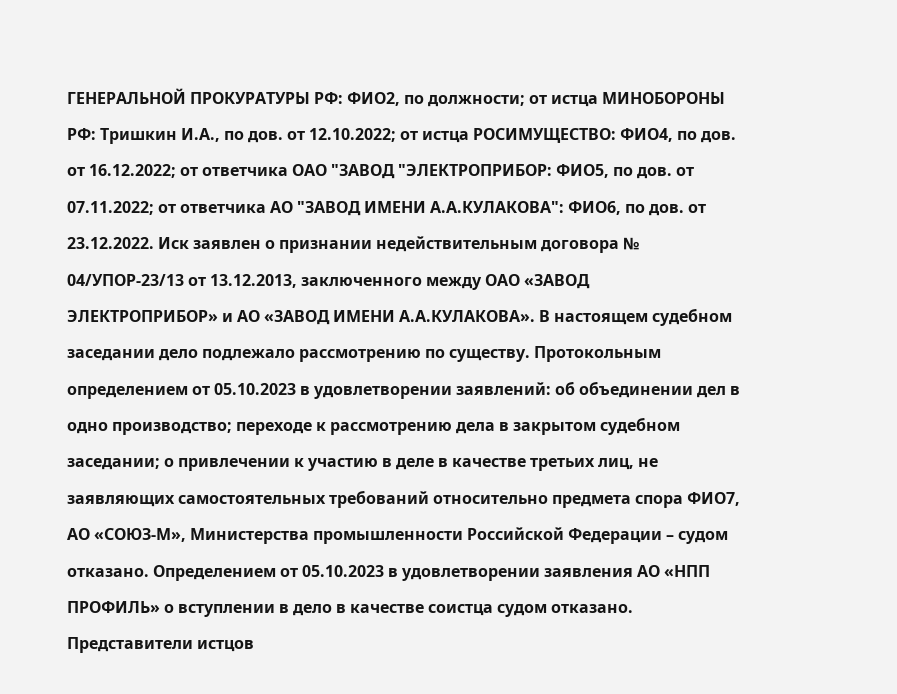ГЕНЕРАЛЬНОЙ ПРОКУРАТУРЫ РФ: ФИО2, по должности; от истца МИНОБОРОНЫ РФ: Тришкин И.А., по дов. от 12.10.2022; от истца РОСИМУЩЕСТВО: ФИО4, по дов. от 16.12.2022; от ответчика ОАО "ЗАВОД "ЭЛЕКТРОПРИБОР: ФИО5, по дов. от 07.11.2022; от ответчика АО "ЗАВОД ИМЕНИ А.А.КУЛАКОВА": ФИО6, по дов. от 23.12.2022. Иск заявлен о признании недействительным договора № 04/УПОР-23/13 от 13.12.2013, заключенного между ОАО «ЗАВОД ЭЛЕКТРОПРИБОР» и АО «ЗАВОД ИМЕНИ А.А.КУЛАКОВА». В настоящем судебном заседании дело подлежало рассмотрению по существу. Протокольным определением от 05.10.2023 в удовлетворении заявлений: об объединении дел в одно производство; переходе к рассмотрению дела в закрытом судебном заседании; о привлечении к участию в деле в качестве третьих лиц, не заявляющих самостоятельных требований относительно предмета спора ФИО7, АО «СОЮЗ-М», Министерства промышленности Российской Федерации – судом отказано. Определением от 05.10.2023 в удовлетворении заявления АО «НПП ПРОФИЛЬ» о вступлении в дело в качестве соистца судом отказано. Представители истцов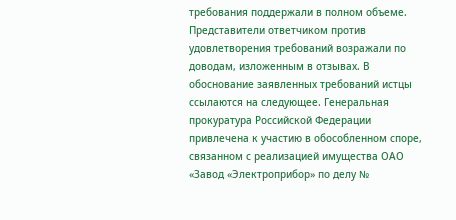требования поддержали в полном объеме. Представители ответчиком против удовлетворения требований возражали по доводам, изложенным в отзывах. В обоснование заявленных требований истцы ссылаются на следующее. Генеральная прокуратура Российской Федерации привлечена к участию в обособленном споре, связанном с реализацией имущества ОАО «Завод «Электроприбор» по делу №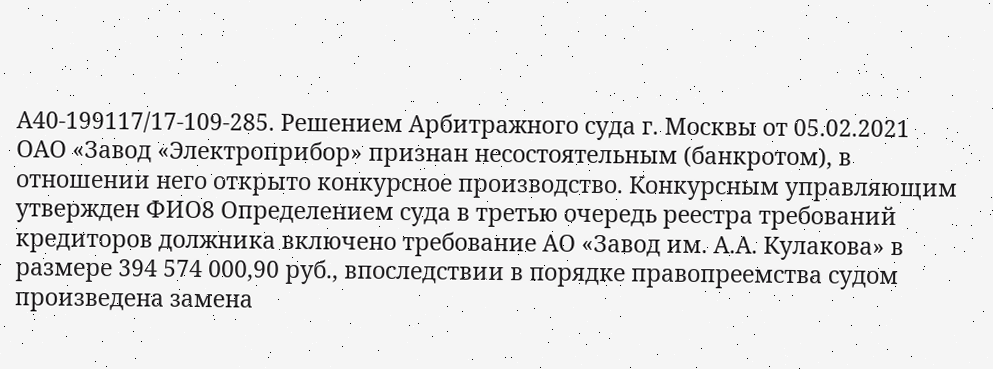А40-199117/17-109-285. Решением Арбитражного суда г. Москвы от 05.02.2021 ОАО «Завод «Электроприбор» признан несостоятельным (банкротом), в отношении него открыто конкурсное производство. Конкурсным управляющим утвержден ФИО8 Определением суда в третью очередь реестра требований кредиторов должника включено требование АО «Завод им. А.А. Кулакова» в размере 394 574 000,90 руб., впоследствии в порядке правопреемства судом произведена замена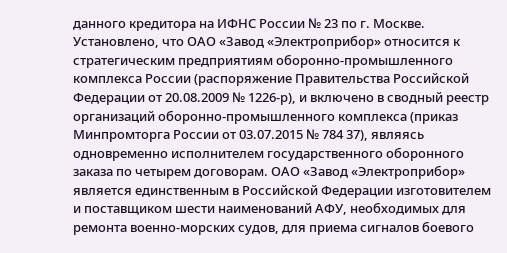данного кредитора на ИФНС России № 23 по г. Москве. Установлено, что ОАО «Завод «Электроприбор» относится к стратегическим предприятиям оборонно-промышленного комплекса России (распоряжение Правительства Российской Федерации от 20.08.2009 № 1226-р), и включено в сводный реестр организаций оборонно-промышленного комплекса (приказ Минпромторга России от 03.07.2015 № 784 37), являясь одновременно исполнителем государственного оборонного заказа по четырем договорам. ОАО «Завод «Электроприбор» является единственным в Российской Федерации изготовителем и поставщиком шести наименований АФУ, необходимых для ремонта военно-морских судов, для приема сигналов боевого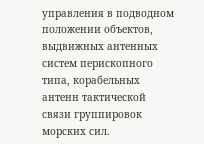управления в подводном положении объектов, выдвижных антенных систем перископного типа, корабельных антенн тактической связи группировок морских сил.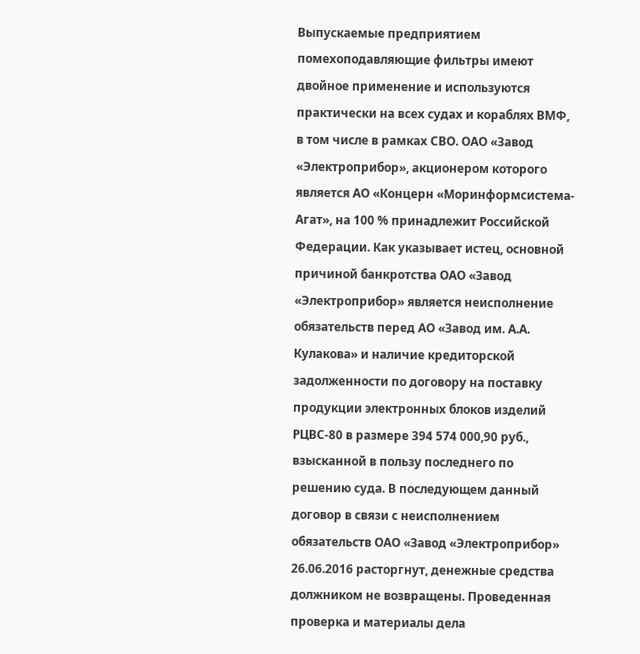Выпускаемые предприятием помехоподавляющие фильтры имеют двойное применение и используются практически на всех судах и кораблях ВМФ, в том числе в рамках СВО. ОАО «Завод «Электроприбор», акционером которого является АО «Концерн «Моринформсистема-Агат», на 100 % принадлежит Российской Федерации. Как указывает истец, основной причиной банкротства ОАО «Завод «Электроприбор» является неисполнение обязательств перед АО «Завод им. А.А. Кулакова» и наличие кредиторской задолженности по договору на поставку продукции электронных блоков изделий РЦВС-80 в размере 394 574 000,90 руб., взысканной в пользу последнего по решению суда. В последующем данный договор в связи с неисполнением обязательств ОАО «Завод «Электроприбор» 26.06.2016 расторгнут, денежные средства должником не возвращены. Проведенная проверка и материалы дела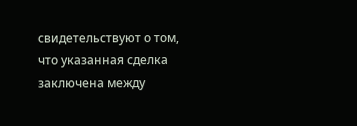свидетельствуют о том, что указанная сделка заключена между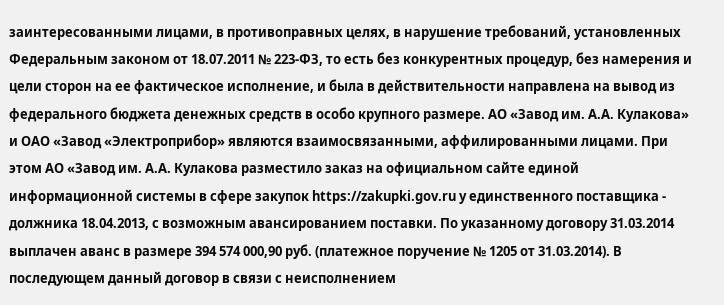заинтересованными лицами, в противоправных целях, в нарушение требований, установленных Федеральным законом от 18.07.2011 № 223-ФЗ, то есть без конкурентных процедур, без намерения и цели сторон на ее фактическое исполнение, и была в действительности направлена на вывод из федерального бюджета денежных средств в особо крупного размере. АО «Завод им. А.А. Кулакова» и ОАО «Завод «Электроприбор» являются взаимосвязанными, аффилированными лицами. При этом АО «Завод им. А.А. Кулакова разместило заказ на официальном сайте единой информационной системы в сфере закупок https://zakupki.gov.ru у единственного поставщика - должника 18.04.2013, с возможным авансированием поставки. По указанному договору 31.03.2014 выплачен аванс в размере 394 574 000,90 руб. (платежное поручение № 1205 от 31.03.2014). В последующем данный договор в связи с неисполнением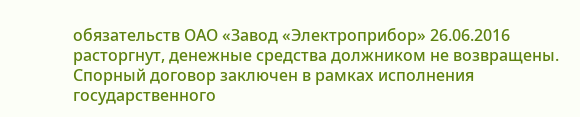обязательств ОАО «Завод «Электроприбор» 26.06.2016 расторгнут, денежные средства должником не возвращены. Спорный договор заключен в рамках исполнения государственного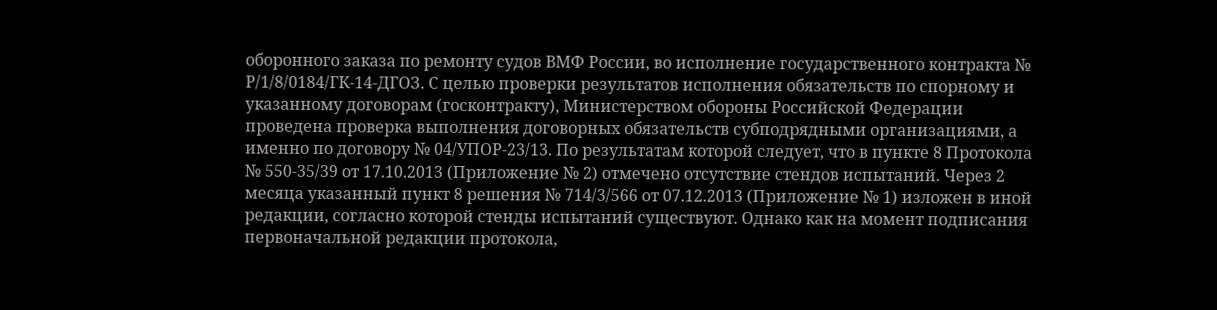оборонного заказа по ремонту судов ВМФ России, во исполнение государственного контракта № Р/1/8/0184/ГК-14-ДГОЗ. С целью проверки результатов исполнения обязательств по спорному и указанному договорам (госконтракту), Министерством обороны Российской Федерации проведена проверка выполнения договорных обязательств субподрядными организациями, а именно по договору № 04/УПОР-23/13. По результатам которой следует, что в пункте 8 Протокола № 550-35/39 от 17.10.2013 (Приложение № 2) отмечено отсутствие стендов испытаний. Через 2 месяца указанный пункт 8 решения № 714/3/566 от 07.12.2013 (Приложение № 1) изложен в иной редакции, согласно которой стенды испытаний существуют. Однако как на момент подписания первоначальной редакции протокола,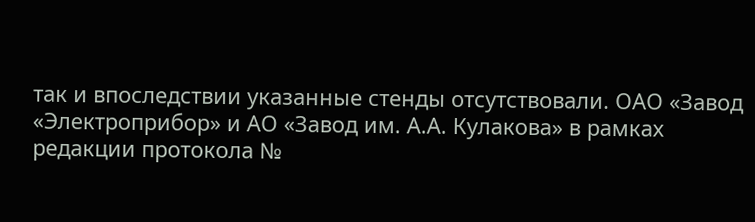так и впоследствии указанные стенды отсутствовали. ОАО «Завод «Электроприбор» и АО «Завод им. А.А. Кулакова» в рамках редакции протокола №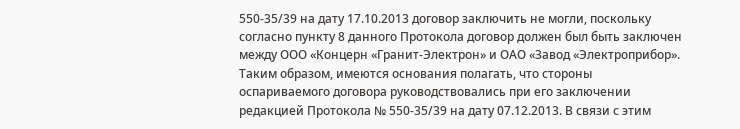550-35/39 на дату 17.10.2013 договор заключить не могли, поскольку согласно пункту 8 данного Протокола договор должен был быть заключен между ООО «Концерн «Гранит-Электрон» и ОАО «Завод «Электроприбор». Таким образом, имеются основания полагать, что стороны оспариваемого договора руководствовались при его заключении редакцией Протокола № 550-35/39 на дату 07.12.2013. В связи с этим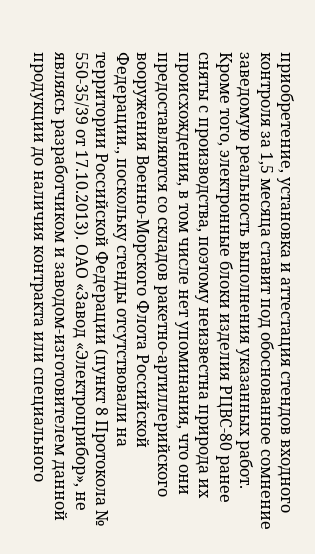приобретение, установка и аттестация стендов входного контроля за 1,5 месяца ставит под обоснованное сомнение заведомую реальность выполнения указанных работ. Кроме того, электронные блоки изделия РЦВС-80 ранее сняты с производства, поэтому неизвестна природа их происхождения, в том числе нет упоминания, что они предоставляются со складов ракетно-артиллерийского вооружения Военно-Морского Флота Российской Федерации., поскольку стенды отсутствовали на территории Российской Федерации (пункт 8 Протокола № 550-35/39 от 17.10.2013). ОАО «Завод «Электроприбор», не являясь разработчиком и заводом-изготовителем данной продукции до наличия контракта или специального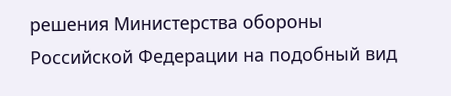решения Министерства обороны Российской Федерации на подобный вид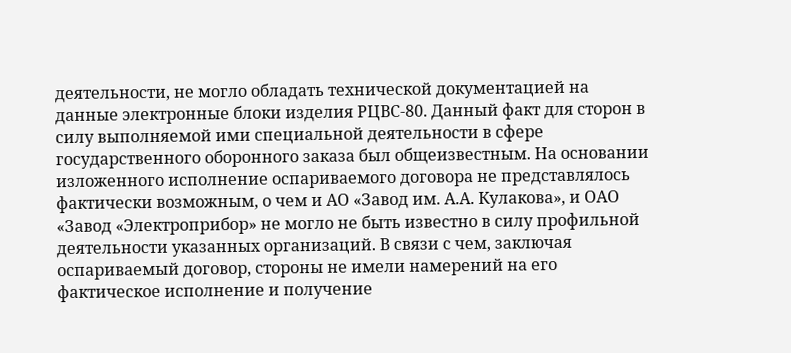деятельности, не могло обладать технической документацией на данные электронные блоки изделия РЦВС-80. Данный факт для сторон в силу выполняемой ими специальной деятельности в сфере государственного оборонного заказа был общеизвестным. На основании изложенного исполнение оспариваемого договора не представлялось фактически возможным, о чем и АО «Завод им. А.А. Кулакова», и ОАО «Завод «Электроприбор» не могло не быть известно в силу профильной деятельности указанных организаций. В связи с чем, заключая оспариваемый договор, стороны не имели намерений на его фактическое исполнение и получение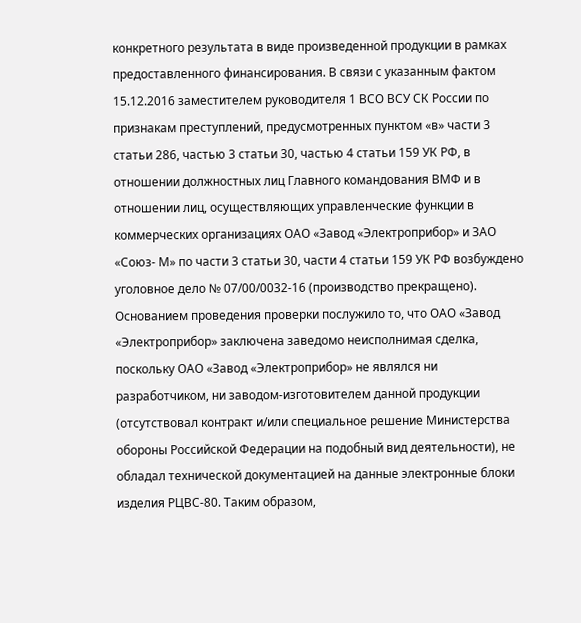конкретного результата в виде произведенной продукции в рамках предоставленного финансирования. В связи с указанным фактом 15.12.2016 заместителем руководителя 1 ВСО ВСУ СК России по признакам преступлений, предусмотренных пунктом «в» части 3 статьи 286, частью 3 статьи 30, частью 4 статьи 159 УК РФ, в отношении должностных лиц Главного командования ВМФ и в отношении лиц, осуществляющих управленческие функции в коммерческих организациях ОАО «Завод «Электроприбор» и ЗАО «Союз- М» по части 3 статьи 30, части 4 статьи 159 УК РФ возбуждено уголовное дело № 07/00/0032-16 (производство прекращено). Основанием проведения проверки послужило то, что ОАО «Завод «Электроприбор» заключена заведомо неисполнимая сделка, поскольку ОАО «Завод «Электроприбор» не являлся ни разработчиком, ни заводом-изготовителем данной продукции (отсутствовал контракт и/или специальное решение Министерства обороны Российской Федерации на подобный вид деятельности), не обладал технической документацией на данные электронные блоки изделия РЦВС-80. Таким образом,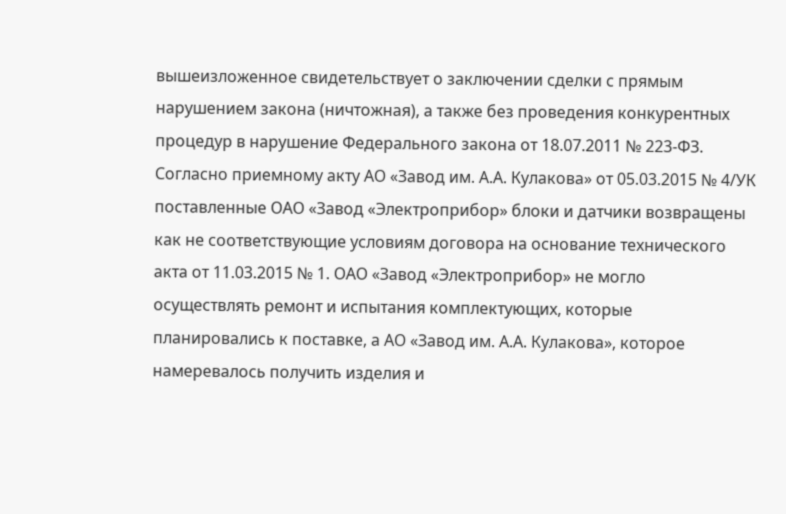вышеизложенное свидетельствует о заключении сделки с прямым нарушением закона (ничтожная), а также без проведения конкурентных процедур в нарушение Федерального закона от 18.07.2011 № 223-ФЗ. Согласно приемному акту АО «Завод им. А.А. Кулакова» от 05.03.2015 № 4/УК поставленные ОАО «Завод «Электроприбор» блоки и датчики возвращены как не соответствующие условиям договора на основание технического акта от 11.03.2015 № 1. ОАО «Завод «Электроприбор» не могло осуществлять ремонт и испытания комплектующих, которые планировались к поставке, а АО «Завод им. А.А. Кулакова», которое намеревалось получить изделия и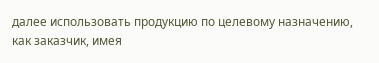далее использовать продукцию по целевому назначению, как заказчик, имея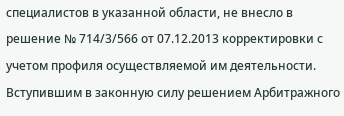специалистов в указанной области, не внесло в решение № 714/3/566 от 07.12.2013 корректировки с учетом профиля осуществляемой им деятельности. Вступившим в законную силу решением Арбитражного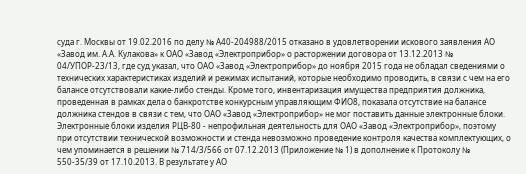суда г. Москвы от 19.02.2016 по делу № А40-204988/2015 отказано в удовлетворении искового заявления АО «Завод им. А.А. Кулакова» к ОАО «Завод «Электроприбор» о расторжении договора от 13.12.2013 № 04/УПОР-23/13, где суд указал, что ОАО «Завод «Электроприбор» до ноября 2015 года не обладал сведениями о технических характеристиках изделий и режимах испытаний, которые необходимо проводить, в связи с чем на его балансе отсутствовали какие-либо стенды. Кроме того, инвентаризация имущества предприятия должника, проведенная в рамках дела о банкротстве конкурсным управляющим ФИО8, показала отсутствие на балансе должника стендов в связи с тем, что ОАО «Завод «Электроприбор» не мог поставить данные электронные блоки. Электронные блоки изделия РЦВ-80 - непрофильная деятельность для ОАО «Завод «Электроприбор», поэтому при отсутствии технической возможности и стенда невозможно проведение контроля качества комплектующих, о чем упоминается в решении № 714/3/566 от 07.12.2013 (Приложение № 1) в дополнение к Протоколу № 550-35/39 от 17.10.2013. В результате у АО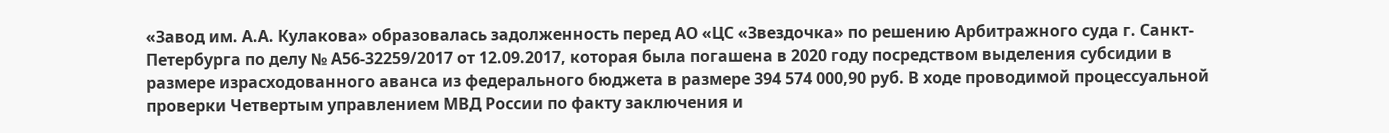«Завод им. А.А. Кулакова» образовалась задолженность перед АО «ЦС «Звездочка» по решению Арбитражного суда г. Санкт-Петербурга по делу № А56-32259/2017 от 12.09.2017, которая была погашена в 2020 году посредством выделения субсидии в размере израсходованного аванса из федерального бюджета в размере 394 574 000,90 руб. В ходе проводимой процессуальной проверки Четвертым управлением МВД России по факту заключения и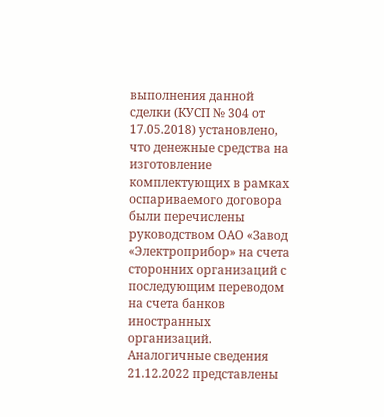выполнения данной сделки (КУСП № 304 от 17.05.2018) установлено, что денежные средства на изготовление комплектующих в рамках оспариваемого договора были перечислены руководством ОАО «Завод «Электроприбор» на счета сторонних организаций с последующим переводом на счета банков иностранных организаций. Аналогичные сведения 21.12.2022 представлены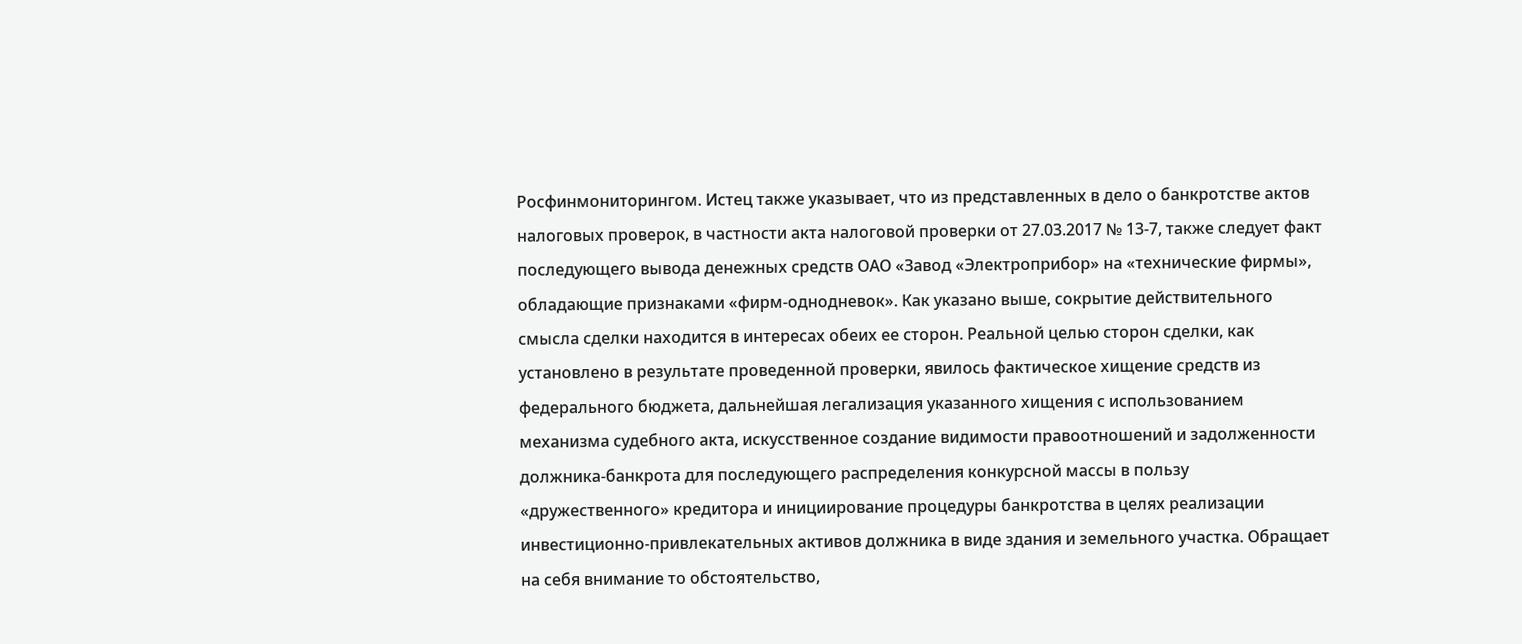Росфинмониторингом. Истец также указывает, что из представленных в дело о банкротстве актов налоговых проверок, в частности акта налоговой проверки от 27.03.2017 № 13-7, также следует факт последующего вывода денежных средств ОАО «Завод «Электроприбор» на «технические фирмы», обладающие признаками «фирм-однодневок». Как указано выше, сокрытие действительного смысла сделки находится в интересах обеих ее сторон. Реальной целью сторон сделки, как установлено в результате проведенной проверки, явилось фактическое хищение средств из федерального бюджета, дальнейшая легализация указанного хищения с использованием механизма судебного акта, искусственное создание видимости правоотношений и задолженности должника-банкрота для последующего распределения конкурсной массы в пользу «дружественного» кредитора и инициирование процедуры банкротства в целях реализации инвестиционно-привлекательных активов должника в виде здания и земельного участка. Обращает на себя внимание то обстоятельство,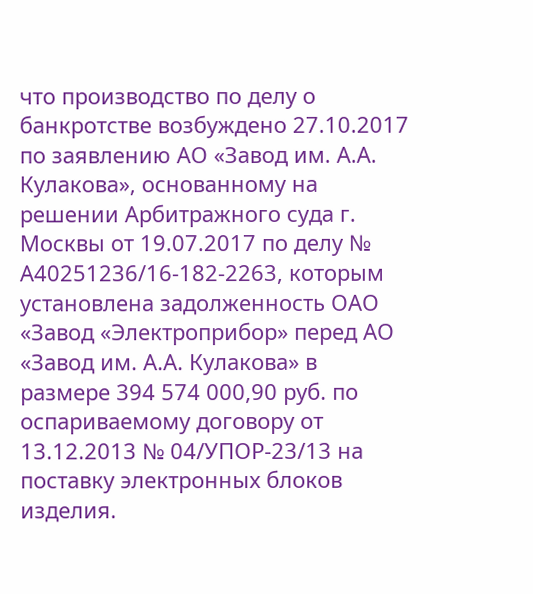что производство по делу о банкротстве возбуждено 27.10.2017 по заявлению АО «Завод им. А.А. Кулакова», основанному на решении Арбитражного суда г. Москвы от 19.07.2017 по делу № А40251236/16-182-2263, которым установлена задолженность ОАО «Завод «Электроприбор» перед АО «Завод им. А.А. Кулакова» в размере 394 574 000,90 руб. по оспариваемому договору от 13.12.2013 № 04/УПОР-23/13 на поставку электронных блоков изделия.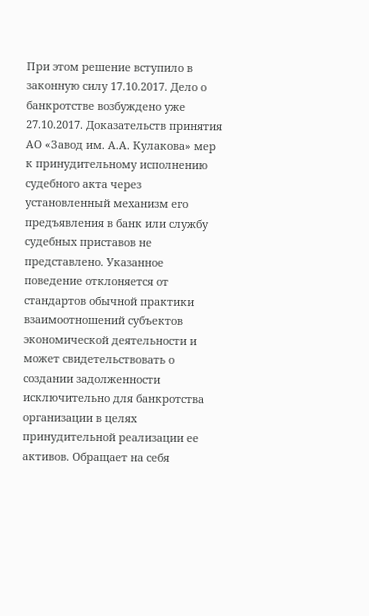При этом решение вступило в законную силу 17.10.2017. Дело о банкротстве возбуждено уже 27.10.2017. Доказательств принятия АО «Завод им. А.А. Кулакова» мер к принудительному исполнению судебного акта через установленный механизм его предъявления в банк или службу судебных приставов не представлено. Указанное поведение отклоняется от стандартов обычной практики взаимоотношений субъектов экономической деятельности и может свидетельствовать о создании задолженности исключительно для банкротства организации в целях принудительной реализации ее активов. Обращает на себя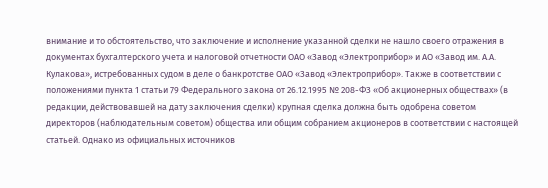внимание и то обстоятельство, что заключение и исполнение указанной сделки не нашло своего отражения в документах бухгалтерского учета и налоговой отчетности ОАО «Завод «Электроприбор» и АО «Завод им. А.А. Кулакова», истребованных судом в деле о банкротстве ОАО «Завод «Электроприбор». Также в соответствии с положениями пункта 1 статьи 79 Федерального закона от 26.12.1995 № 208-ФЗ «Об акционерных обществах» (в редакции, действовавшей на дату заключения сделки) крупная сделка должна быть одобрена советом директоров (наблюдательным советом) общества или общим собранием акционеров в соответствии с настоящей статьей. Однако из официальных источников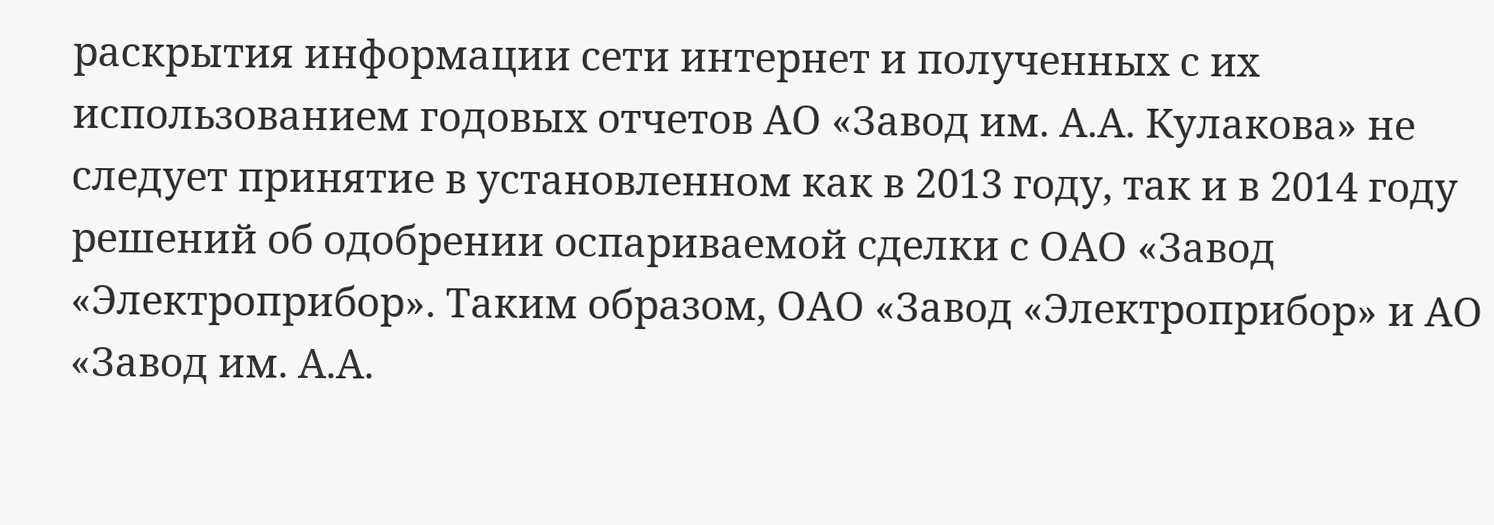раскрытия информации сети интернет и полученных с их использованием годовых отчетов АО «Завод им. А.А. Кулакова» не следует принятие в установленном как в 2013 году, так и в 2014 году решений об одобрении оспариваемой сделки с ОАО «Завод «Электроприбор». Таким образом, ОАО «Завод «Электроприбор» и АО «Завод им. А.А.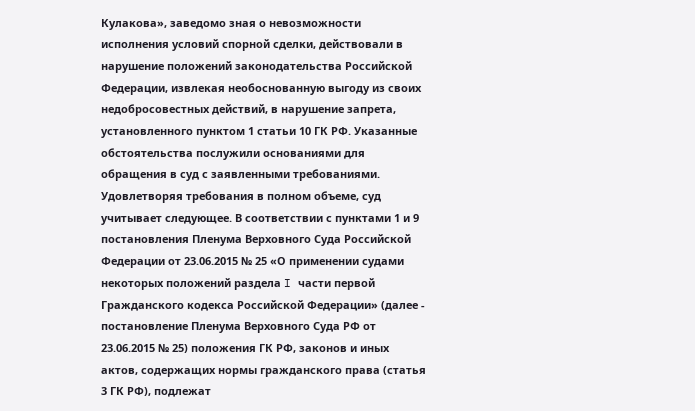Кулакова», заведомо зная о невозможности исполнения условий спорной сделки, действовали в нарушение положений законодательства Российской Федерации, извлекая необоснованную выгоду из своих недобросовестных действий, в нарушение запрета, установленного пунктом 1 статьи 10 ГК РФ. Указанные обстоятельства послужили основаниями для обращения в суд с заявленными требованиями. Удовлетворяя требования в полном объеме, суд учитывает следующее. В соответствии с пунктами 1 и 9 постановления Пленума Верховного Суда Российской Федерации от 23.06.2015 № 25 «О применении судами некоторых положений раздела I части первой Гражданского кодекса Российской Федерации» (далее - постановление Пленума Верховного Суда РФ от 23.06.2015 № 25) положения ГК РФ, законов и иных актов, содержащих нормы гражданского права (статья 3 ГК РФ), подлежат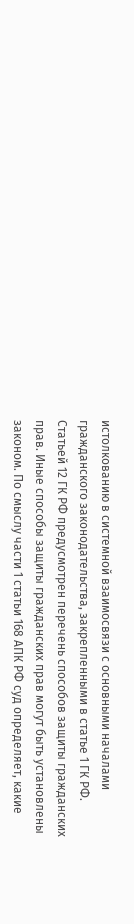истолкованию в системной взаимосвязи с основными началами гражданского законодательства, закрепленными в статье 1 ГК РФ. Статьей 12 ГК РФ предусмотрен перечень способов защиты гражданских прав. Иные способы защиты гражданских прав могут быть установлены законом. По смыслу части 1 статьи 168 АПК РФ суд определяет, какие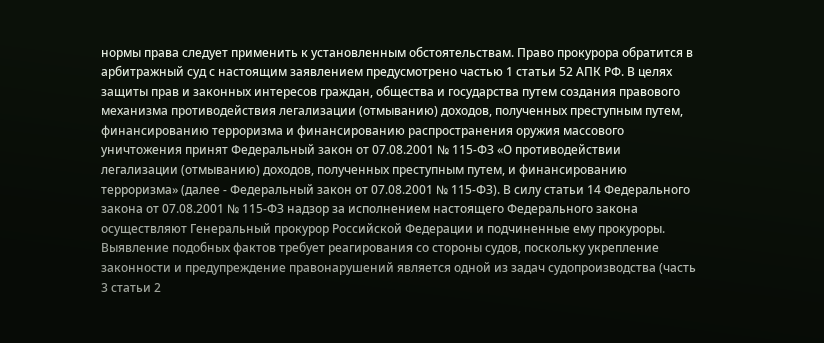нормы права следует применить к установленным обстоятельствам. Право прокурора обратится в арбитражный суд с настоящим заявлением предусмотрено частью 1 статьи 52 АПК РФ. В целях защиты прав и законных интересов граждан, общества и государства путем создания правового механизма противодействия легализации (отмыванию) доходов, полученных преступным путем, финансированию терроризма и финансированию распространения оружия массового уничтожения принят Федеральный закон от 07.08.2001 № 115-ФЗ «О противодействии легализации (отмыванию) доходов, полученных преступным путем, и финансированию терроризма» (далее - Федеральный закон от 07.08.2001 № 115-ФЗ). В силу статьи 14 Федерального закона от 07.08.2001 № 115-ФЗ надзор за исполнением настоящего Федерального закона осуществляют Генеральный прокурор Российской Федерации и подчиненные ему прокуроры. Выявление подобных фактов требует реагирования со стороны судов, поскольку укрепление законности и предупреждение правонарушений является одной из задач судопроизводства (часть 3 статьи 2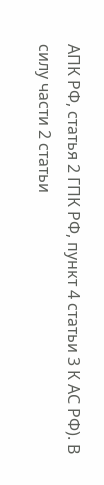АПК РФ, статья 2 ГПК РФ, пункт 4 статьи 3 К АС РФ). В силу части 2 статьи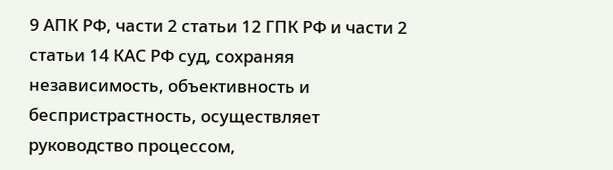9 АПК РФ, части 2 статьи 12 ГПК РФ и части 2 статьи 14 КАС РФ суд, сохраняя независимость, объективность и беспристрастность, осуществляет руководство процессом,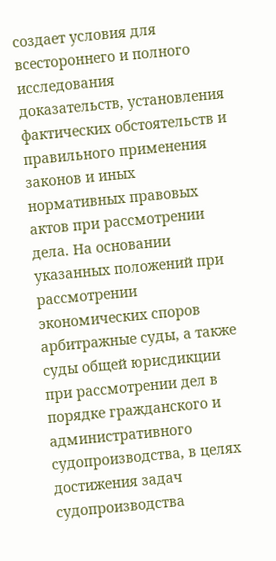создает условия для всестороннего и полного исследования доказательств, установления фактических обстоятельств и правильного применения законов и иных нормативных правовых актов при рассмотрении дела. На основании указанных положений при рассмотрении экономических споров арбитражные суды, а также суды общей юрисдикции при рассмотрении дел в порядке гражданского и административного судопроизводства, в целях достижения задач судопроизводства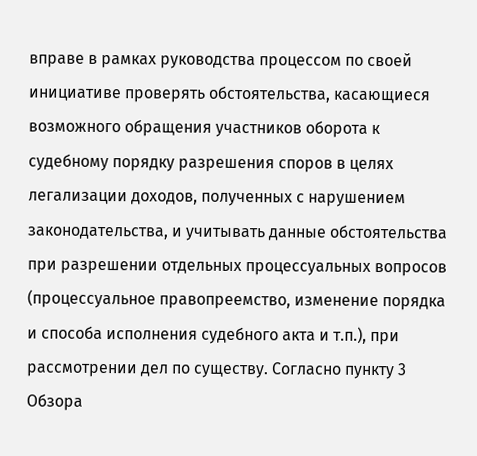вправе в рамках руководства процессом по своей инициативе проверять обстоятельства, касающиеся возможного обращения участников оборота к судебному порядку разрешения споров в целях легализации доходов, полученных с нарушением законодательства, и учитывать данные обстоятельства при разрешении отдельных процессуальных вопросов (процессуальное правопреемство, изменение порядка и способа исполнения судебного акта и т.п.), при рассмотрении дел по существу. Согласно пункту 3 Обзора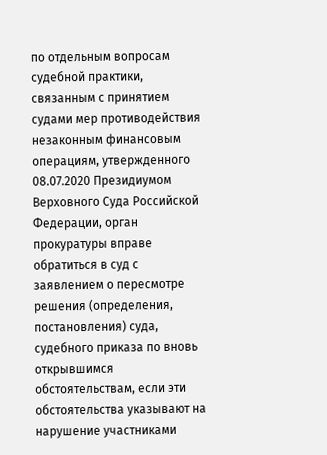по отдельным вопросам судебной практики, связанным с принятием судами мер противодействия незаконным финансовым операциям, утвержденного 08.07.2020 Президиумом Верховного Суда Российской Федерации, орган прокуратуры вправе обратиться в суд с заявлением о пересмотре решения (определения, постановления) суда, судебного приказа по вновь открывшимся обстоятельствам, если эти обстоятельства указывают на нарушение участниками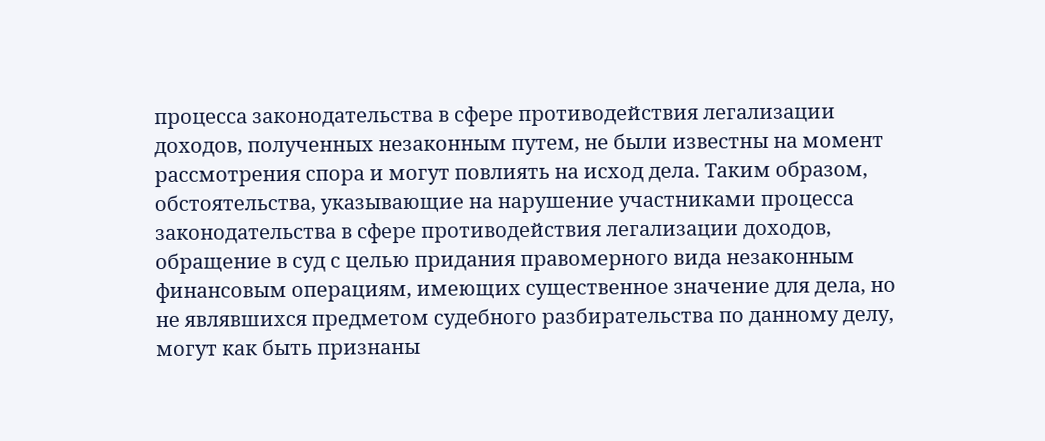процесса законодательства в сфере противодействия легализации доходов, полученных незаконным путем, не были известны на момент рассмотрения спора и могут повлиять на исход дела. Таким образом, обстоятельства, указывающие на нарушение участниками процесса законодательства в сфере противодействия легализации доходов, обращение в суд с целью придания правомерного вида незаконным финансовым операциям, имеющих существенное значение для дела, но не являвшихся предметом судебного разбирательства по данному делу, могут как быть признаны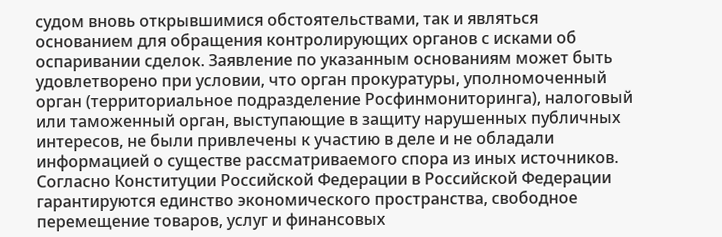судом вновь открывшимися обстоятельствами, так и являться основанием для обращения контролирующих органов с исками об оспаривании сделок. Заявление по указанным основаниям может быть удовлетворено при условии, что орган прокуратуры, уполномоченный орган (территориальное подразделение Росфинмониторинга), налоговый или таможенный орган, выступающие в защиту нарушенных публичных интересов, не были привлечены к участию в деле и не обладали информацией о существе рассматриваемого спора из иных источников. Согласно Конституции Российской Федерации в Российской Федерации гарантируются единство экономического пространства, свободное перемещение товаров, услуг и финансовых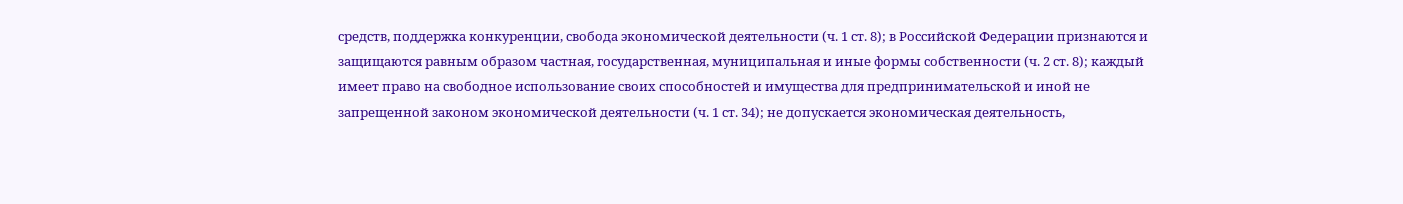средств, поддержка конкуренции, свобода экономической деятельности (ч. 1 ст. 8); в Российской Федерации признаются и защищаются равным образом частная, государственная, муниципальная и иные формы собственности (ч. 2 ст. 8); каждый имеет право на свободное использование своих способностей и имущества для предпринимательской и иной не запрещенной законом экономической деятельности (ч. 1 ст. 34); не допускается экономическая деятельность,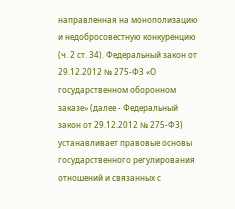направленная на монополизацию и недобросовестную конкуренцию (ч. 2 ст. 34). Федеральный закон от 29.12.2012 № 275-ФЗ «О государственном оборонном заказе» (далее - Федеральный закон от 29.12.2012 № 275-ФЗ) устанавливает правовые основы государственного регулирования отношений и связанных с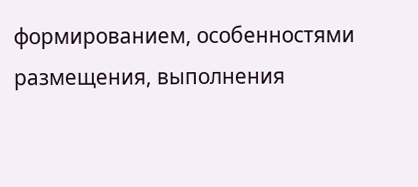формированием, особенностями размещения, выполнения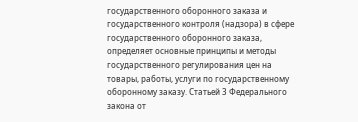государственного оборонного заказа и государственного контроля (надзора) в сфере государственного оборонного заказа, определяет основные принципы и методы государственного регулирования цен на товары, работы, услуги по государственному оборонному заказу. Статьей 3 Федерального закона от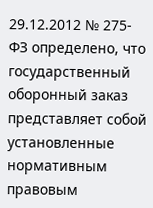29.12.2012 № 275-ФЗ определено, что государственный оборонный заказ представляет собой установленные нормативным правовым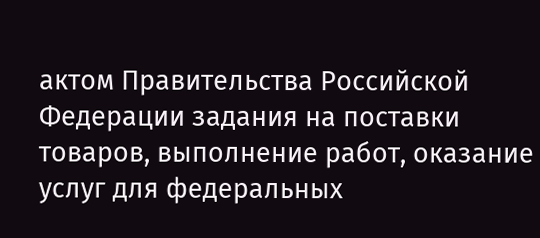актом Правительства Российской Федерации задания на поставки товаров, выполнение работ, оказание услуг для федеральных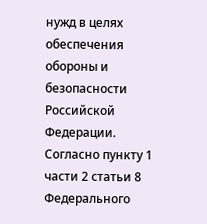нужд в целях обеспечения обороны и безопасности Российской Федерации. Согласно пункту 1 части 2 статьи 8 Федерального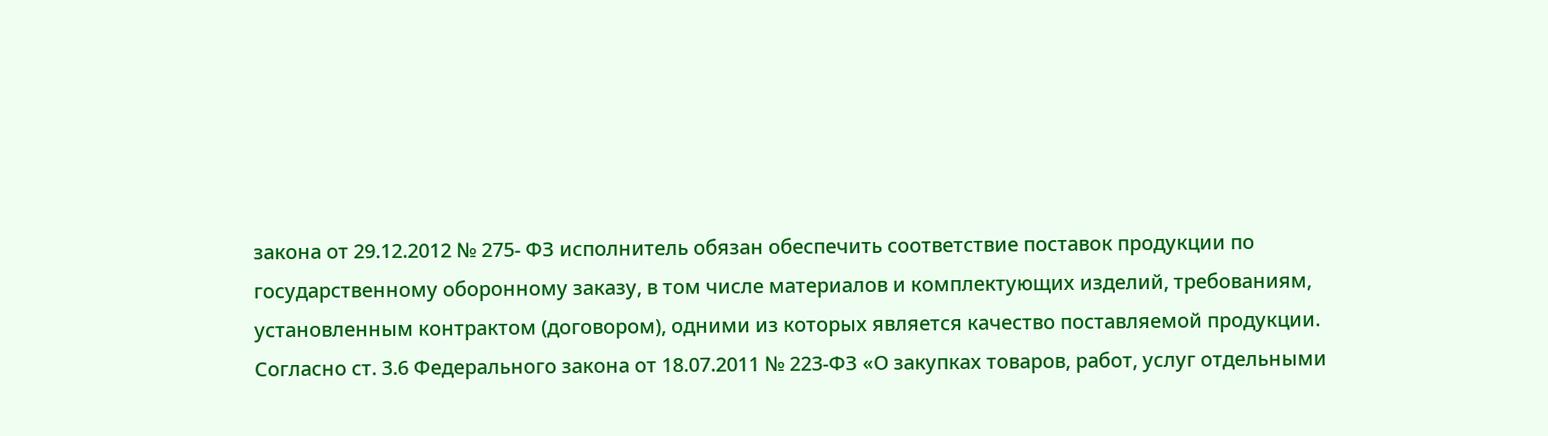закона от 29.12.2012 № 275- ФЗ исполнитель обязан обеспечить соответствие поставок продукции по государственному оборонному заказу, в том числе материалов и комплектующих изделий, требованиям, установленным контрактом (договором), одними из которых является качество поставляемой продукции. Согласно ст. 3.6 Федерального закона от 18.07.2011 № 223-ФЗ «О закупках товаров, работ, услуг отдельными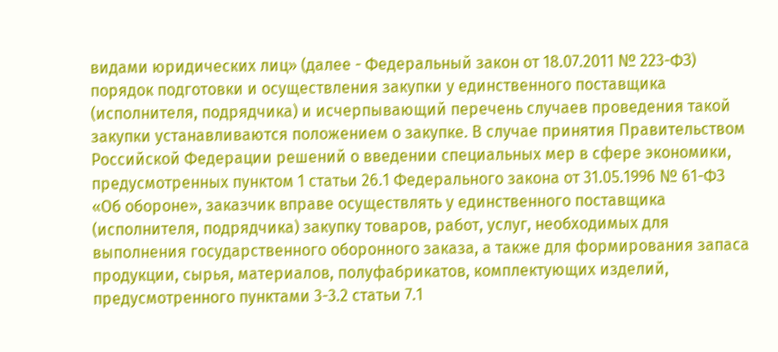видами юридических лиц» (далее - Федеральный закон от 18.07.2011 № 223-ФЗ) порядок подготовки и осуществления закупки у единственного поставщика (исполнителя, подрядчика) и исчерпывающий перечень случаев проведения такой закупки устанавливаются положением о закупке. В случае принятия Правительством Российской Федерации решений о введении специальных мер в сфере экономики, предусмотренных пунктом 1 статьи 26.1 Федерального закона от 31.05.1996 № 61-ФЗ «Об обороне», заказчик вправе осуществлять у единственного поставщика (исполнителя, подрядчика) закупку товаров, работ, услуг, необходимых для выполнения государственного оборонного заказа, а также для формирования запаса продукции, сырья, материалов, полуфабрикатов, комплектующих изделий, предусмотренного пунктами 3-3.2 статьи 7.1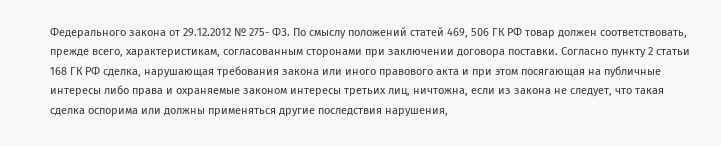Федерального закона от 29.12.2012 № 275- ФЗ. По смыслу положений статей 469, 506 ГК РФ товар должен соответствовать, прежде всего, характеристикам, согласованным сторонами при заключении договора поставки. Согласно пункту 2 статьи 168 ГК РФ сделка, нарушающая требования закона или иного правового акта и при этом посягающая на публичные интересы либо права и охраняемые законом интересы третьих лиц, ничтожна, если из закона не следует, что такая сделка оспорима или должны применяться другие последствия нарушения,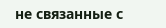не связанные с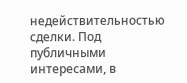недействительностью сделки. Под публичными интересами, в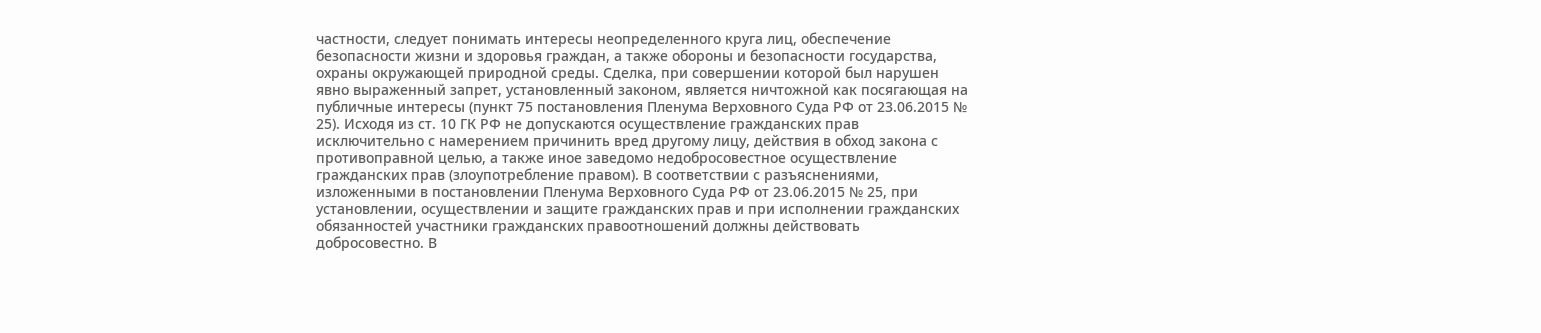частности, следует понимать интересы неопределенного круга лиц, обеспечение безопасности жизни и здоровья граждан, а также обороны и безопасности государства, охраны окружающей природной среды. Сделка, при совершении которой был нарушен явно выраженный запрет, установленный законом, является ничтожной как посягающая на публичные интересы (пункт 75 постановления Пленума Верховного Суда РФ от 23.06.2015 № 25). Исходя из ст. 10 ГК РФ не допускаются осуществление гражданских прав исключительно с намерением причинить вред другому лицу, действия в обход закона с противоправной целью, а также иное заведомо недобросовестное осуществление гражданских прав (злоупотребление правом). В соответствии с разъяснениями, изложенными в постановлении Пленума Верховного Суда РФ от 23.06.2015 № 25, при установлении, осуществлении и защите гражданских прав и при исполнении гражданских обязанностей участники гражданских правоотношений должны действовать добросовестно. В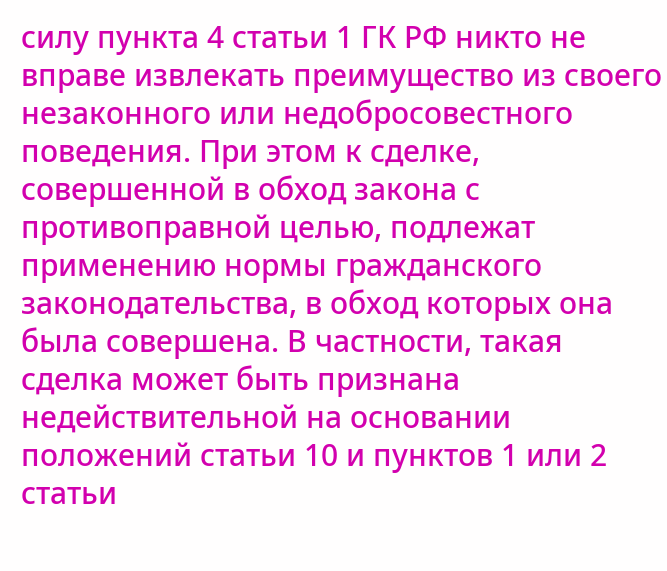силу пункта 4 статьи 1 ГК РФ никто не вправе извлекать преимущество из своего незаконного или недобросовестного поведения. При этом к сделке, совершенной в обход закона с противоправной целью, подлежат применению нормы гражданского законодательства, в обход которых она была совершена. В частности, такая сделка может быть признана недействительной на основании положений статьи 10 и пунктов 1 или 2 статьи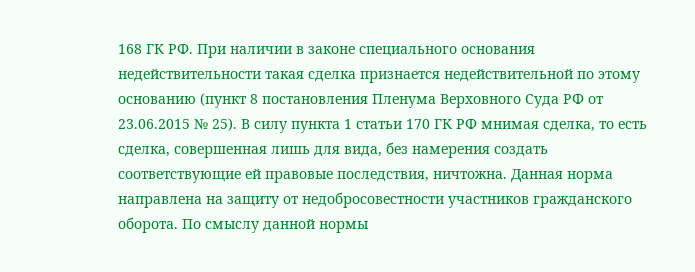168 ГК РФ. При наличии в законе специального основания недействительности такая сделка признается недействительной по этому основанию (пункт 8 постановления Пленума Верховного Суда РФ от 23.06.2015 № 25). В силу пункта 1 статьи 170 ГК РФ мнимая сделка, то есть сделка, совершенная лишь для вида, без намерения создать соответствующие ей правовые последствия, ничтожна. Данная норма направлена на защиту от недобросовестности участников гражданского оборота. По смыслу данной нормы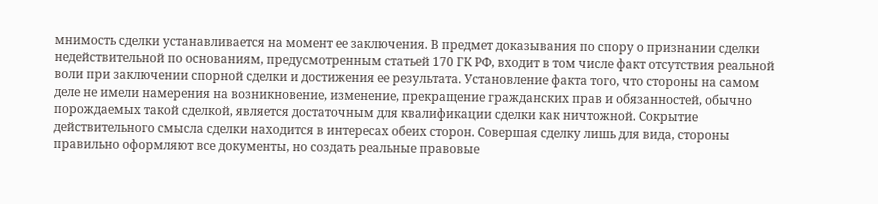мнимость сделки устанавливается на момент ее заключения. В предмет доказывания по спору о признании сделки недействительной по основаниям, предусмотренным статьей 170 ГК РФ, входит в том числе факт отсутствия реальной воли при заключении спорной сделки и достижения ее результата. Установление факта того, что стороны на самом деле не имели намерения на возникновение, изменение, прекращение гражданских прав и обязанностей, обычно порождаемых такой сделкой, является достаточным для квалификации сделки как ничтожной. Сокрытие действительного смысла сделки находится в интересах обеих сторон. Совершая сделку лишь для вида, стороны правильно оформляют все документы, но создать реальные правовые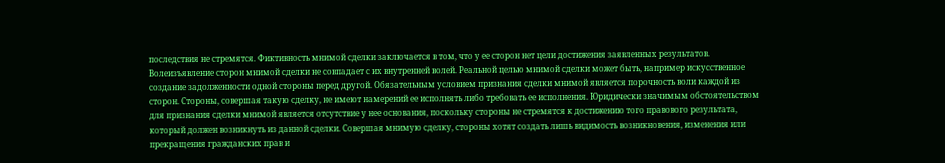последствия не стремятся. Фиктивность мнимой сделки заключается в том, что у ее сторон нет цели достижения заявленных результатов. Волеизъявление сторон мнимой сделки не совпадает с их внутренней волей. Реальной целью мнимой сделки может быть, например искусственное создание задолженности одной стороны перед другой. Обязательным условием признания сделки мнимой является порочность воли каждой из сторон. Стороны, совершая такую сделку, не имеют намерений ее исполнять либо требовать ее исполнения. Юридически значимым обстоятельством для признания сделки мнимой является отсутствие у нее основания, поскольку стороны не стремятся к достижению того правового результата, который должен возникнуть из данной сделки. Совершая мнимую сделку, стороны хотят создать лишь видимость возникновения, изменения или прекращения гражданских прав и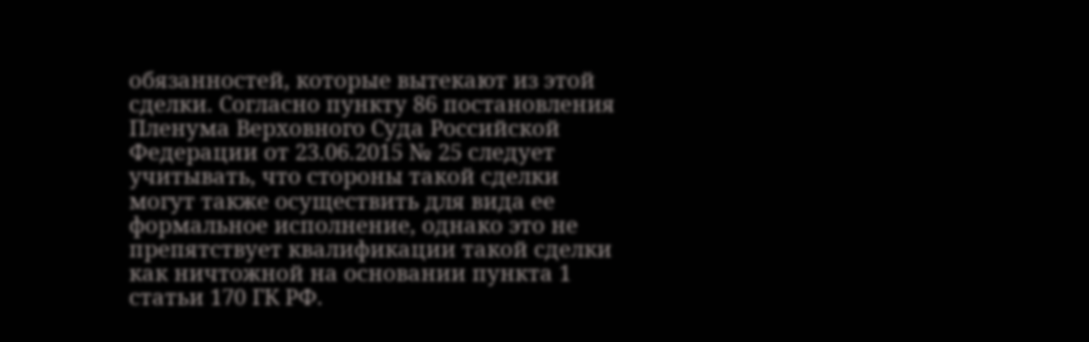обязанностей, которые вытекают из этой сделки. Согласно пункту 86 постановления Пленума Верховного Суда Российской Федерации от 23.06.2015 № 25 следует учитывать, что стороны такой сделки могут также осуществить для вида ее формальное исполнение, однако это не препятствует квалификации такой сделки как ничтожной на основании пункта 1 статьи 170 ГК РФ.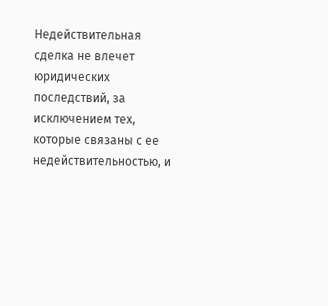Недействительная сделка не влечет юридических последствий, за исключением тех, которые связаны с ее недействительностью, и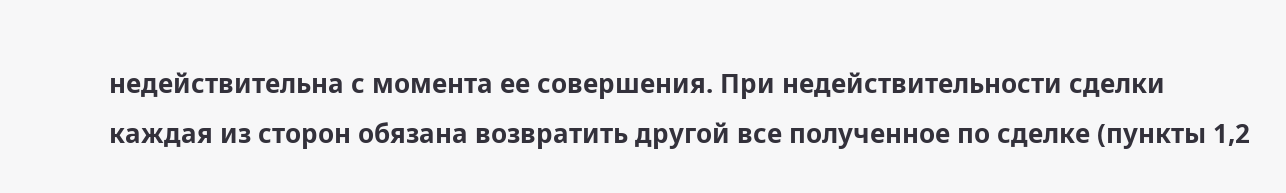недействительна с момента ее совершения. При недействительности сделки каждая из сторон обязана возвратить другой все полученное по сделке (пункты 1,2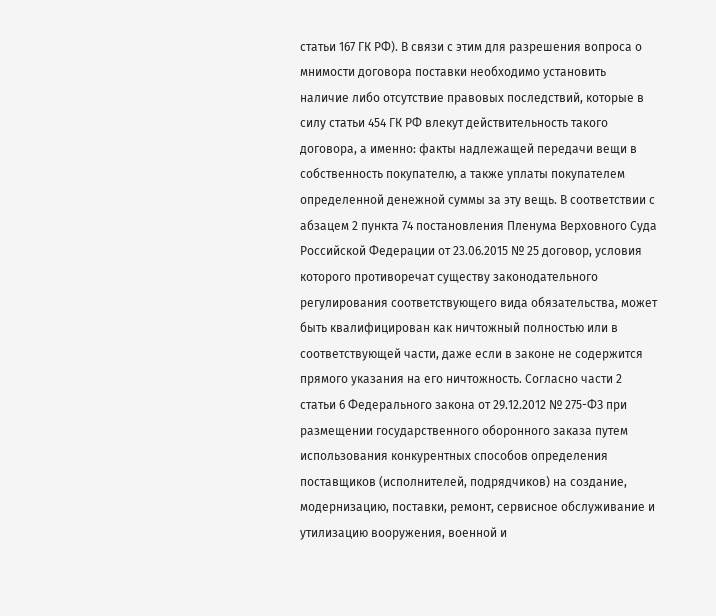статьи 167 ГК РФ). В связи с этим для разрешения вопроса о мнимости договора поставки необходимо установить наличие либо отсутствие правовых последствий, которые в силу статьи 454 ГК РФ влекут действительность такого договора, а именно: факты надлежащей передачи вещи в собственность покупателю, а также уплаты покупателем определенной денежной суммы за эту вещь. В соответствии с абзацем 2 пункта 74 постановления Пленума Верховного Суда Российской Федерации от 23.06.2015 № 25 договор, условия которого противоречат существу законодательного регулирования соответствующего вида обязательства, может быть квалифицирован как ничтожный полностью или в соответствующей части, даже если в законе не содержится прямого указания на его ничтожность. Согласно части 2 статьи 6 Федерального закона от 29.12.2012 № 275-ФЗ при размещении государственного оборонного заказа путем использования конкурентных способов определения поставщиков (исполнителей, подрядчиков) на создание, модернизацию, поставки, ремонт, сервисное обслуживание и утилизацию вооружения, военной и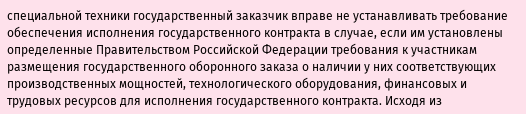специальной техники государственный заказчик вправе не устанавливать требование обеспечения исполнения государственного контракта в случае, если им установлены определенные Правительством Российской Федерации требования к участникам размещения государственного оборонного заказа о наличии у них соответствующих производственных мощностей, технологического оборудования, финансовых и трудовых ресурсов для исполнения государственного контракта. Исходя из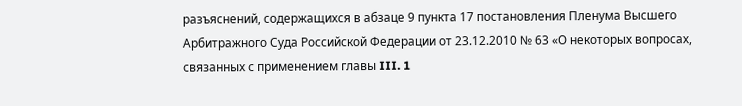разъяснений, содержащихся в абзаце 9 пункта 17 постановления Пленума Высшего Арбитражного Суда Российской Федерации от 23.12.2010 № 63 «О некоторых вопросах, связанных с применением главы III. 1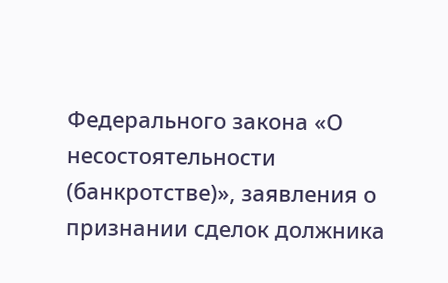Федерального закона «О несостоятельности (банкротстве)», заявления о признании сделок должника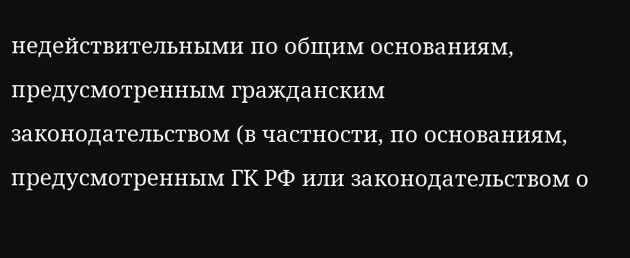недействительными по общим основаниям, предусмотренным гражданским законодательством (в частности, по основаниям, предусмотренным ГК РФ или законодательством о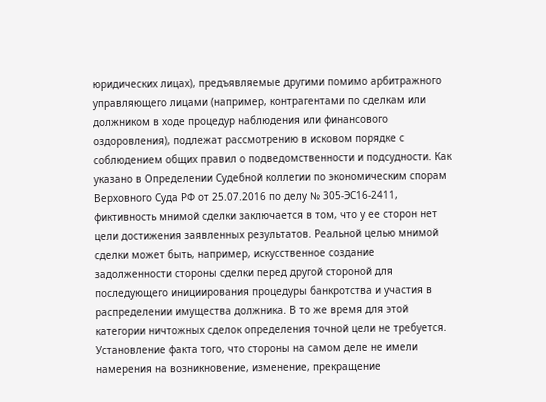юридических лицах), предъявляемые другими помимо арбитражного управляющего лицами (например, контрагентами по сделкам или должником в ходе процедур наблюдения или финансового оздоровления), подлежат рассмотрению в исковом порядке с соблюдением общих правил о подведомственности и подсудности. Как указано в Определении Судебной коллегии по экономическим спорам Верховного Суда РФ от 25.07.2016 по делу № 305-ЭС16-2411, фиктивность мнимой сделки заключается в том, что у ее сторон нет цели достижения заявленных результатов. Реальной целью мнимой сделки может быть, например, искусственное создание задолженности стороны сделки перед другой стороной для последующего инициирования процедуры банкротства и участия в распределении имущества должника. В то же время для этой категории ничтожных сделок определения точной цели не требуется. Установление факта того, что стороны на самом деле не имели намерения на возникновение, изменение, прекращение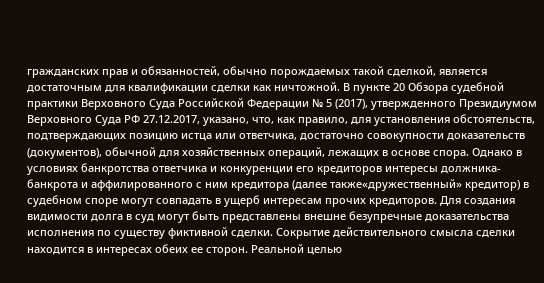гражданских прав и обязанностей, обычно порождаемых такой сделкой, является достаточным для квалификации сделки как ничтожной. В пункте 20 Обзора судебной практики Верховного Суда Российской Федерации № 5 (2017), утвержденного Президиумом Верховного Суда РФ 27.12.2017, указано, что, как правило, для установления обстоятельств, подтверждающих позицию истца или ответчика, достаточно совокупности доказательств (документов), обычной для хозяйственных операций, лежащих в основе спора. Однако в условиях банкротства ответчика и конкуренции его кредиторов интересы должника-банкрота и аффилированного с ним кредитора (далее также«дружественный» кредитор) в судебном споре могут совпадать в ущерб интересам прочих кредиторов. Для создания видимости долга в суд могут быть представлены внешне безупречные доказательства исполнения по существу фиктивной сделки. Сокрытие действительного смысла сделки находится в интересах обеих ее сторон. Реальной целью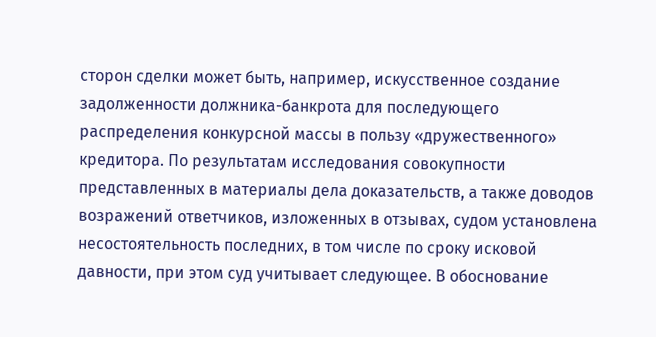сторон сделки может быть, например, искусственное создание задолженности должника-банкрота для последующего распределения конкурсной массы в пользу «дружественного» кредитора. По результатам исследования совокупности представленных в материалы дела доказательств, а также доводов возражений ответчиков, изложенных в отзывах, судом установлена несостоятельность последних, в том числе по сроку исковой давности, при этом суд учитывает следующее. В обоснование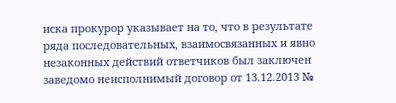иска прокурор указывает на то, что в результате ряда последовательных, взаимосвязанных и явно незаконных действий ответчиков был заключен заведомо неисполнимый договор от 13.12.2013 №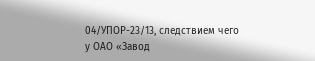04/УПОР-23/13, следствием чего у ОАО «Завод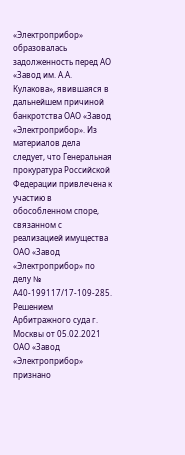«Электроприбор» образовалась задолженность перед АО «Завод им. А.А. Кулакова», явившаяся в дальнейшем причиной банкротства ОАО «Завод «Электроприбор». Из материалов дела следует, что Генеральная прокуратура Российской Федерации привлечена к участию в обособленном споре, связанном с реализацией имущества ОАО «Завод «Электроприбор» по делу № А40-199117/17-109-285. Решением Арбитражного суда г. Москвы от 05.02.2021 ОАО «Завод «Электроприбор» признано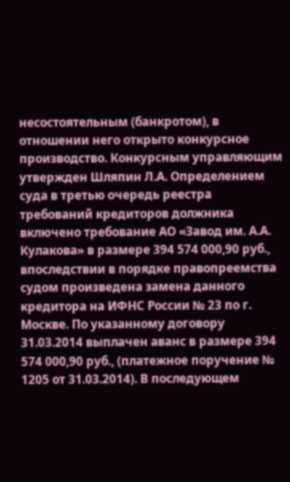несостоятельным (банкротом), в отношении него открыто конкурсное производство. Конкурсным управляющим утвержден Шляпин Л.А. Определением суда в третью очередь реестра требований кредиторов должника включено требование АО «Завод им. А.А. Кулакова» в размере 394 574 000,90 руб., впоследствии в порядке правопреемства судом произведена замена данного кредитора на ИФНС России № 23 по г. Москве. По указанному договору 31.03.2014 выплачен аванс в размере 394 574 000,90 руб., (платежное поручение № 1205 от 31.03.2014). В последующем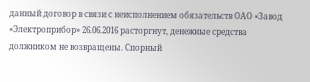данный договор в связи с неисполнением обязательств ОАО «Завод «Электроприбор» 26.06.2016 расторгнут, денежные средства должником не возвращены. Спорный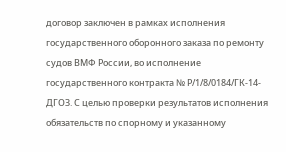договор заключен в рамках исполнения государственного оборонного заказа по ремонту судов ВМФ России, во исполнение государственного контракта № Р/1/8/0184/ГК-14-ДГОЗ. С целью проверки результатов исполнения обязательств по спорному и указанному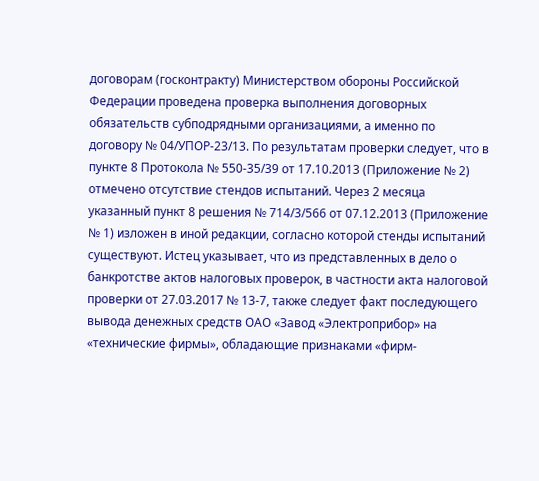договорам (госконтракту) Министерством обороны Российской Федерации проведена проверка выполнения договорных обязательств субподрядными организациями, а именно по договору № 04/УПОР-23/13. По результатам проверки следует, что в пункте 8 Протокола № 550-35/39 от 17.10.2013 (Приложение № 2) отмечено отсутствие стендов испытаний. Через 2 месяца указанный пункт 8 решения № 714/3/566 от 07.12.2013 (Приложение № 1) изложен в иной редакции, согласно которой стенды испытаний существуют. Истец указывает, что из представленных в дело о банкротстве актов налоговых проверок, в частности акта налоговой проверки от 27.03.2017 № 13-7, также следует факт последующего вывода денежных средств ОАО «Завод «Электроприбор» на «технические фирмы», обладающие признаками «фирм-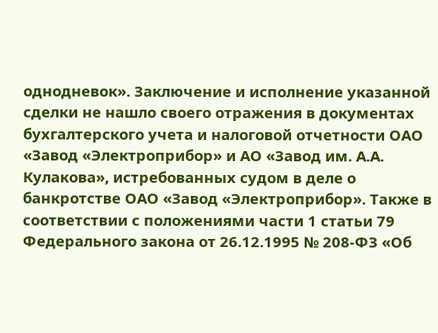однодневок». Заключение и исполнение указанной сделки не нашло своего отражения в документах бухгалтерского учета и налоговой отчетности ОАО «Завод «Электроприбор» и АО «Завод им. А.А. Кулакова», истребованных судом в деле о банкротстве ОАО «Завод «Электроприбор». Также в соответствии с положениями части 1 статьи 79 Федерального закона от 26.12.1995 № 208-ФЗ «Об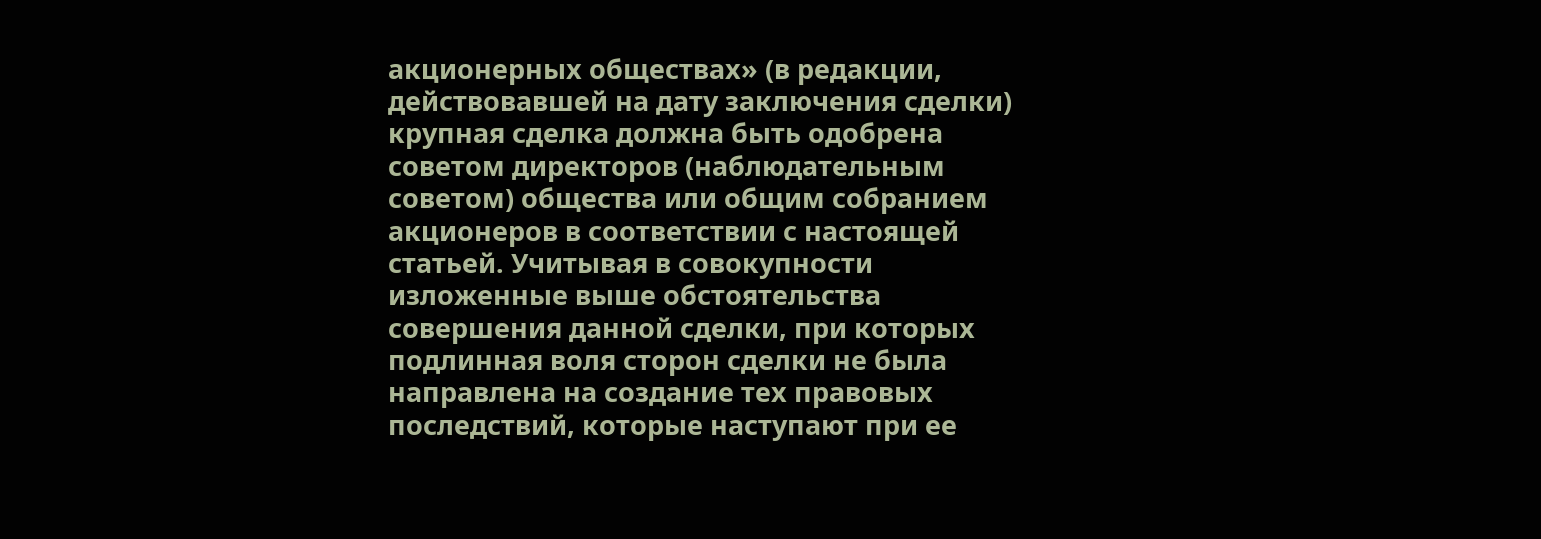акционерных обществах» (в редакции, действовавшей на дату заключения сделки) крупная сделка должна быть одобрена советом директоров (наблюдательным советом) общества или общим собранием акционеров в соответствии с настоящей статьей. Учитывая в совокупности изложенные выше обстоятельства совершения данной сделки, при которых подлинная воля сторон сделки не была направлена на создание тех правовых последствий, которые наступают при ее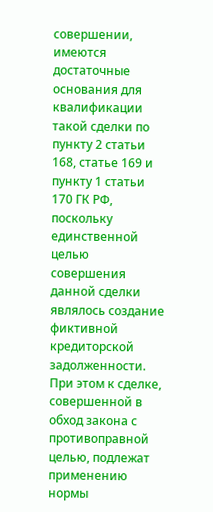совершении, имеются достаточные основания для квалификации такой сделки по пункту 2 статьи 168, статье 169 и пункту 1 статьи 170 ГК РФ, поскольку единственной целью совершения данной сделки являлось создание фиктивной кредиторской задолженности. При этом к сделке, совершенной в обход закона с противоправной целью, подлежат применению нормы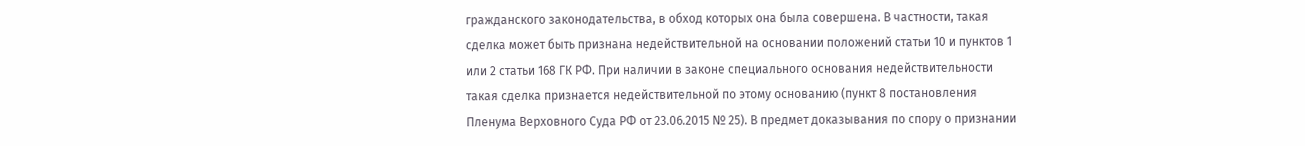гражданского законодательства, в обход которых она была совершена. В частности, такая сделка может быть признана недействительной на основании положений статьи 10 и пунктов 1 или 2 статьи 168 ГК РФ. При наличии в законе специального основания недействительности такая сделка признается недействительной по этому основанию (пункт 8 постановления Пленума Верховного Суда РФ от 23.06.2015 № 25). В предмет доказывания по спору о признании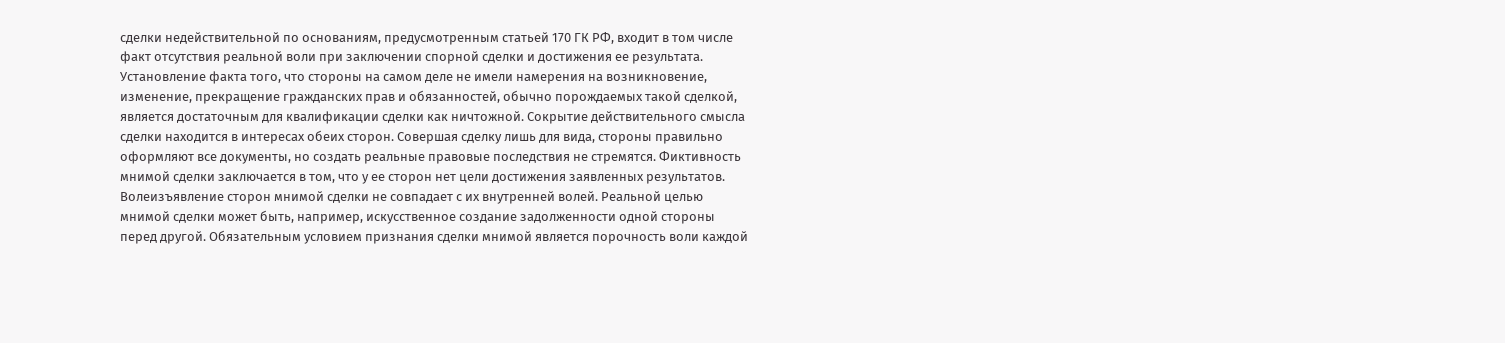сделки недействительной по основаниям, предусмотренным статьей 170 ГК РФ, входит в том числе факт отсутствия реальной воли при заключении спорной сделки и достижения ее результата. Установление факта того, что стороны на самом деле не имели намерения на возникновение, изменение, прекращение гражданских прав и обязанностей, обычно порождаемых такой сделкой, является достаточным для квалификации сделки как ничтожной. Сокрытие действительного смысла сделки находится в интересах обеих сторон. Совершая сделку лишь для вида, стороны правильно оформляют все документы, но создать реальные правовые последствия не стремятся. Фиктивность мнимой сделки заключается в том, что у ее сторон нет цели достижения заявленных результатов. Волеизъявление сторон мнимой сделки не совпадает с их внутренней волей. Реальной целью мнимой сделки может быть, например, искусственное создание задолженности одной стороны перед другой. Обязательным условием признания сделки мнимой является порочность воли каждой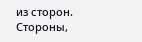из сторон. Стороны,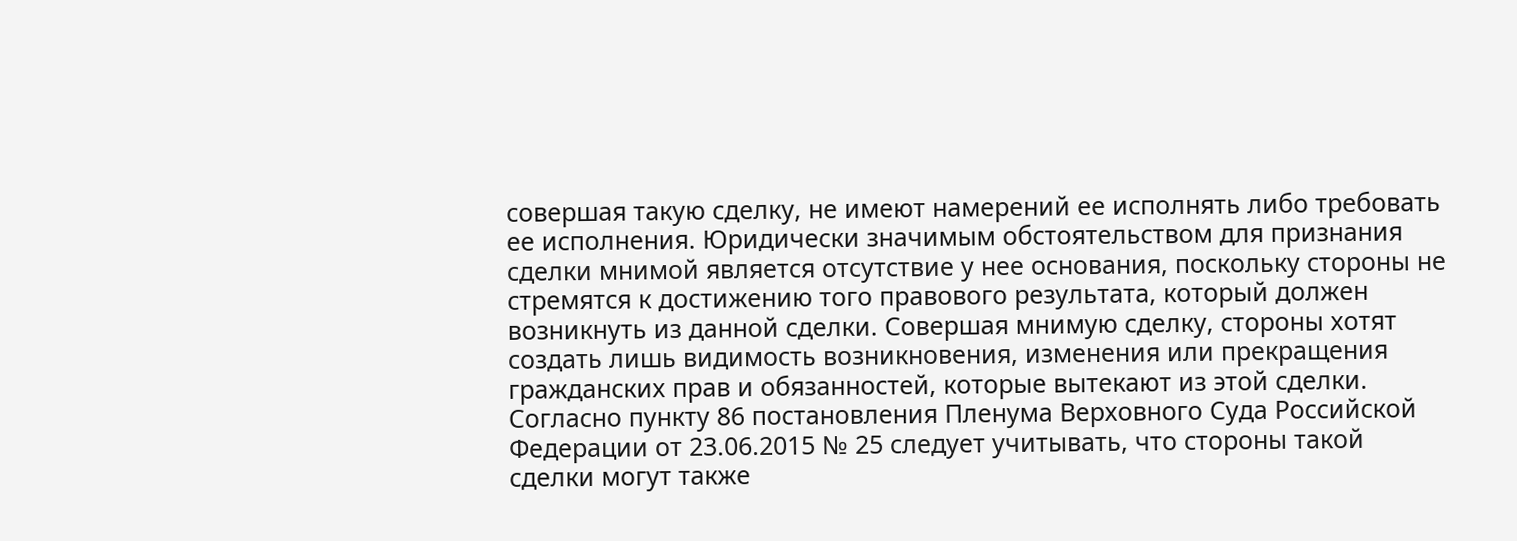совершая такую сделку, не имеют намерений ее исполнять либо требовать ее исполнения. Юридически значимым обстоятельством для признания сделки мнимой является отсутствие у нее основания, поскольку стороны не стремятся к достижению того правового результата, который должен возникнуть из данной сделки. Совершая мнимую сделку, стороны хотят создать лишь видимость возникновения, изменения или прекращения гражданских прав и обязанностей, которые вытекают из этой сделки. Согласно пункту 86 постановления Пленума Верховного Суда Российской Федерации от 23.06.2015 № 25 следует учитывать, что стороны такой сделки могут также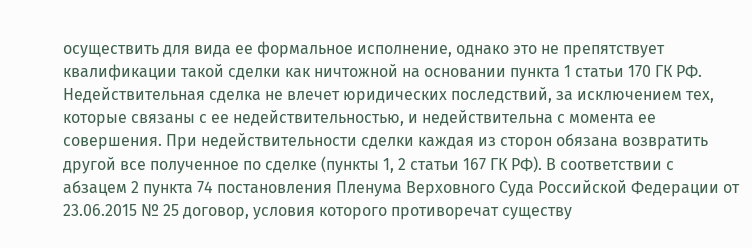осуществить для вида ее формальное исполнение, однако это не препятствует квалификации такой сделки как ничтожной на основании пункта 1 статьи 170 ГК РФ. Недействительная сделка не влечет юридических последствий, за исключением тех, которые связаны с ее недействительностью, и недействительна с момента ее совершения. При недействительности сделки каждая из сторон обязана возвратить другой все полученное по сделке (пункты 1, 2 статьи 167 ГК РФ). В соответствии с абзацем 2 пункта 74 постановления Пленума Верховного Суда Российской Федерации от 23.06.2015 № 25 договор, условия которого противоречат существу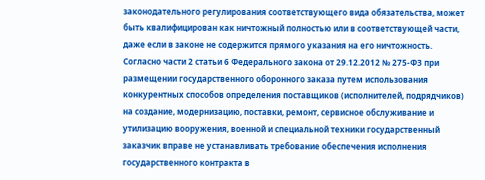законодательного регулирования соответствующего вида обязательства, может быть квалифицирован как ничтожный полностью или в соответствующей части, даже если в законе не содержится прямого указания на его ничтожность. Согласно части 2 статьи 6 Федерального закона от 29.12.2012 № 275-ФЗ при размещении государственного оборонного заказа путем использования конкурентных способов определения поставщиков (исполнителей, подрядчиков) на создание, модернизацию, поставки, ремонт, сервисное обслуживание и утилизацию вооружения, военной и специальной техники государственный заказчик вправе не устанавливать требование обеспечения исполнения государственного контракта в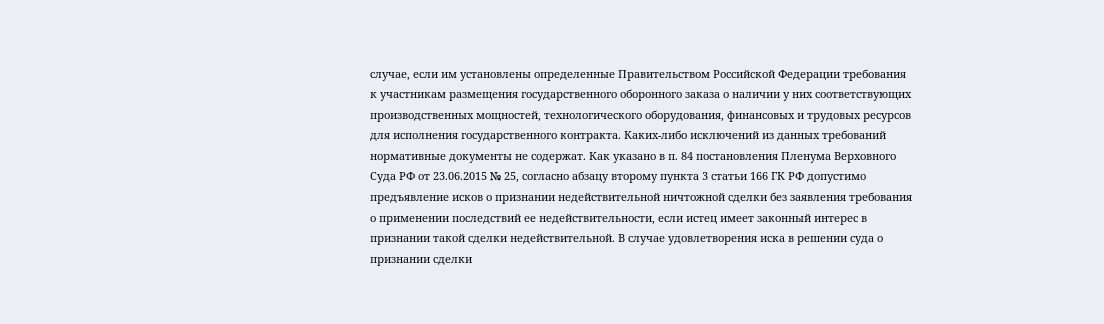случае, если им установлены определенные Правительством Российской Федерации требования к участникам размещения государственного оборонного заказа о наличии у них соответствующих производственных мощностей, технологического оборудования, финансовых и трудовых ресурсов для исполнения государственного контракта. Каких-либо исключений из данных требований нормативные документы не содержат. Как указано в п. 84 постановления Пленума Верховного Суда РФ от 23.06.2015 № 25, согласно абзацу второму пункта 3 статьи 166 ГК РФ допустимо предъявление исков о признании недействительной ничтожной сделки без заявления требования о применении последствий ее недействительности, если истец имеет законный интерес в признании такой сделки недействительной. В случае удовлетворения иска в решении суда о признании сделки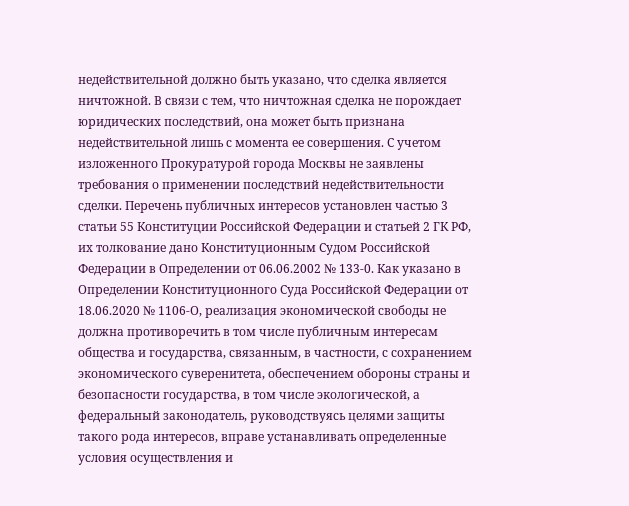недействительной должно быть указано, что сделка является ничтожной. В связи с тем, что ничтожная сделка не порождает юридических последствий, она может быть признана недействительной лишь с момента ее совершения. С учетом изложенного Прокуратурой города Москвы не заявлены требования о применении последствий недействительности сделки. Перечень публичных интересов установлен частью 3 статьи 55 Конституции Российской Федерации и статьей 2 ГК РФ, их толкование дано Конституционным Судом Российской Федерации в Определении от 06.06.2002 № 133-0. Как указано в Определении Конституционного Суда Российской Федерации от 18.06.2020 № 1106-О, реализация экономической свободы не должна противоречить в том числе публичным интересам общества и государства, связанным, в частности, с сохранением экономического суверенитета, обеспечением обороны страны и безопасности государства, в том числе экологической, а федеральный законодатель, руководствуясь целями защиты такого рода интересов, вправе устанавливать определенные условия осуществления и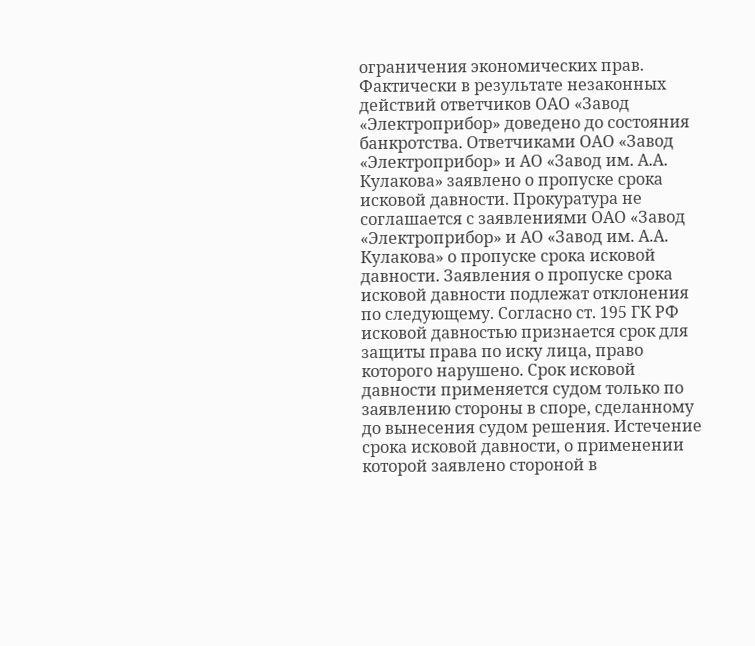ограничения экономических прав. Фактически в результате незаконных действий ответчиков ОАО «Завод «Электроприбор» доведено до состояния банкротства. Ответчиками ОАО «Завод «Электроприбор» и АО «Завод им. А.А. Кулакова» заявлено о пропуске срока исковой давности. Прокуратура не соглашается с заявлениями ОАО «Завод «Электроприбор» и АО «Завод им. А.А. Кулакова» о пропуске срока исковой давности. Заявления о пропуске срока исковой давности подлежат отклонения по следующему. Согласно ст. 195 ГК РФ исковой давностью признается срок для защиты права по иску лица, право которого нарушено. Срок исковой давности применяется судом только по заявлению стороны в споре, сделанному до вынесения судом решения. Истечение срока исковой давности, о применении которой заявлено стороной в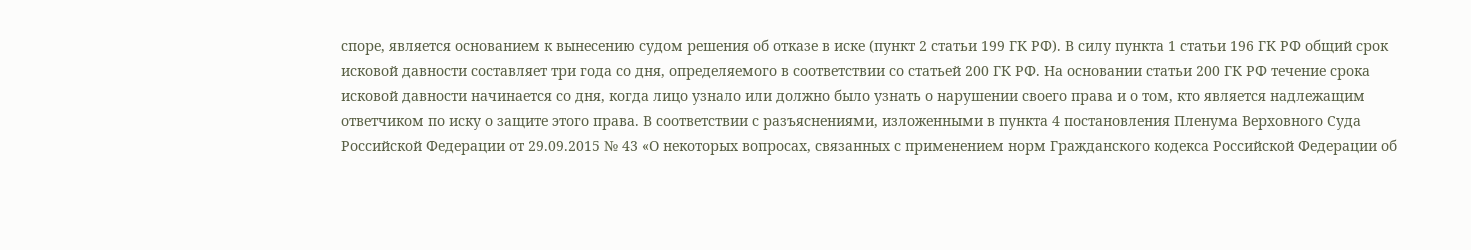споре, является основанием к вынесению судом решения об отказе в иске (пункт 2 статьи 199 ГК РФ). В силу пункта 1 статьи 196 ГК РФ общий срок исковой давности составляет три года со дня, определяемого в соответствии со статьей 200 ГК РФ. На основании статьи 200 ГК РФ течение срока исковой давности начинается со дня, когда лицо узнало или должно было узнать о нарушении своего права и о том, кто является надлежащим ответчиком по иску о защите этого права. В соответствии с разъяснениями, изложенными в пункта 4 постановления Пленума Верховного Суда Российской Федерации от 29.09.2015 № 43 «О некоторых вопросах, связанных с применением норм Гражданского кодекса Российской Федерации об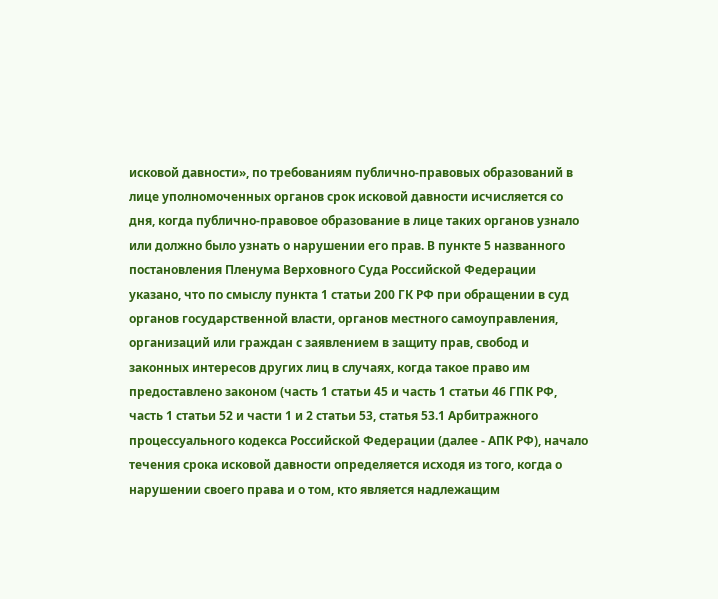исковой давности», по требованиям публично-правовых образований в лице уполномоченных органов срок исковой давности исчисляется со дня, когда публично-правовое образование в лице таких органов узнало или должно было узнать о нарушении его прав. В пункте 5 названного постановления Пленума Верховного Суда Российской Федерации указано, что по смыслу пункта 1 статьи 200 ГК РФ при обращении в суд органов государственной власти, органов местного самоуправления, организаций или граждан с заявлением в защиту прав, свобод и законных интересов других лиц в случаях, когда такое право им предоставлено законом (часть 1 статьи 45 и часть 1 статьи 46 ГПК РФ, часть 1 статьи 52 и части 1 и 2 статьи 53, статья 53.1 Арбитражного процессуального кодекса Российской Федерации (далее - АПК РФ), начало течения срока исковой давности определяется исходя из того, когда о нарушении своего права и о том, кто является надлежащим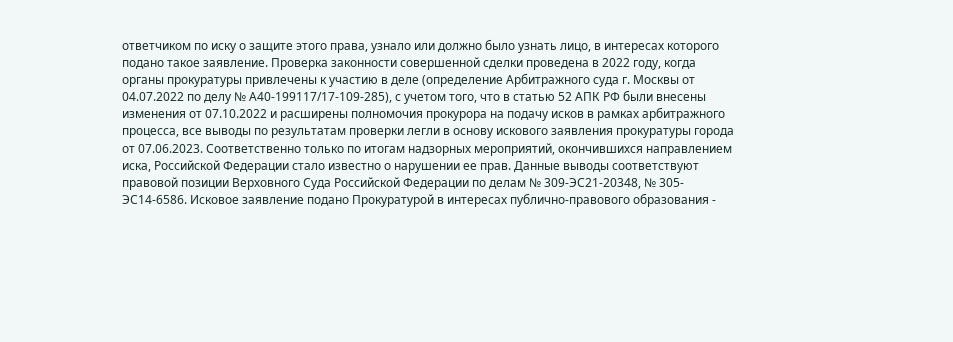ответчиком по иску о защите этого права, узнало или должно было узнать лицо, в интересах которого подано такое заявление. Проверка законности совершенной сделки проведена в 2022 году, когда органы прокуратуры привлечены к участию в деле (определение Арбитражного суда г. Москвы от 04.07.2022 по делу № А40-199117/17-109-285), с учетом того, что в статью 52 АПК РФ были внесены изменения от 07.10.2022 и расширены полномочия прокурора на подачу исков в рамках арбитражного процесса, все выводы по результатам проверки легли в основу искового заявления прокуратуры города от 07.06.2023. Соответственно только по итогам надзорных мероприятий, окончившихся направлением иска, Российской Федерации стало известно о нарушении ее прав. Данные выводы соответствуют правовой позиции Верховного Суда Российской Федерации по делам № 309-ЭС21-20348, № 305-ЭС14-6586. Исковое заявление подано Прокуратурой в интересах публично-правового образования -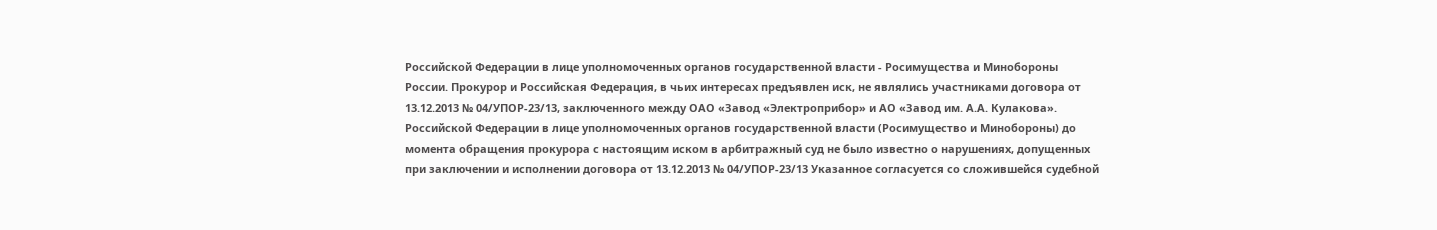Российской Федерации в лице уполномоченных органов государственной власти - Росимущества и Минобороны России. Прокурор и Российская Федерация, в чьих интересах предъявлен иск, не являлись участниками договора от 13.12.2013 № 04/УПОР-23/13, заключенного между ОАО «Завод «Электроприбор» и АО «Завод им. А.А. Кулакова». Российской Федерации в лице уполномоченных органов государственной власти (Росимущество и Минобороны) до момента обращения прокурора с настоящим иском в арбитражный суд не было известно о нарушениях, допущенных при заключении и исполнении договора от 13.12.2013 № 04/УПОР-23/13 Указанное согласуется со сложившейся судебной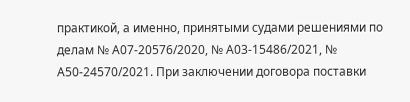практикой, а именно, принятыми судами решениями по делам № А07-20576/2020, № А03-15486/2021, № А50-24570/2021. При заключении договора поставки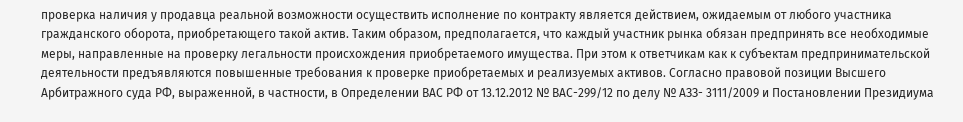проверка наличия у продавца реальной возможности осуществить исполнение по контракту является действием, ожидаемым от любого участника гражданского оборота, приобретающего такой актив. Таким образом, предполагается, что каждый участник рынка обязан предпринять все необходимые меры, направленные на проверку легальности происхождения приобретаемого имущества. При этом к ответчикам как к субъектам предпринимательской деятельности предъявляются повышенные требования к проверке приобретаемых и реализуемых активов. Согласно правовой позиции Высшего Арбитражного суда РФ, выраженной, в частности, в Определении ВАС РФ от 13.12.2012 № ВАС-299/12 по делу № АЗЗ- 3111/2009 и Постановлении Президиума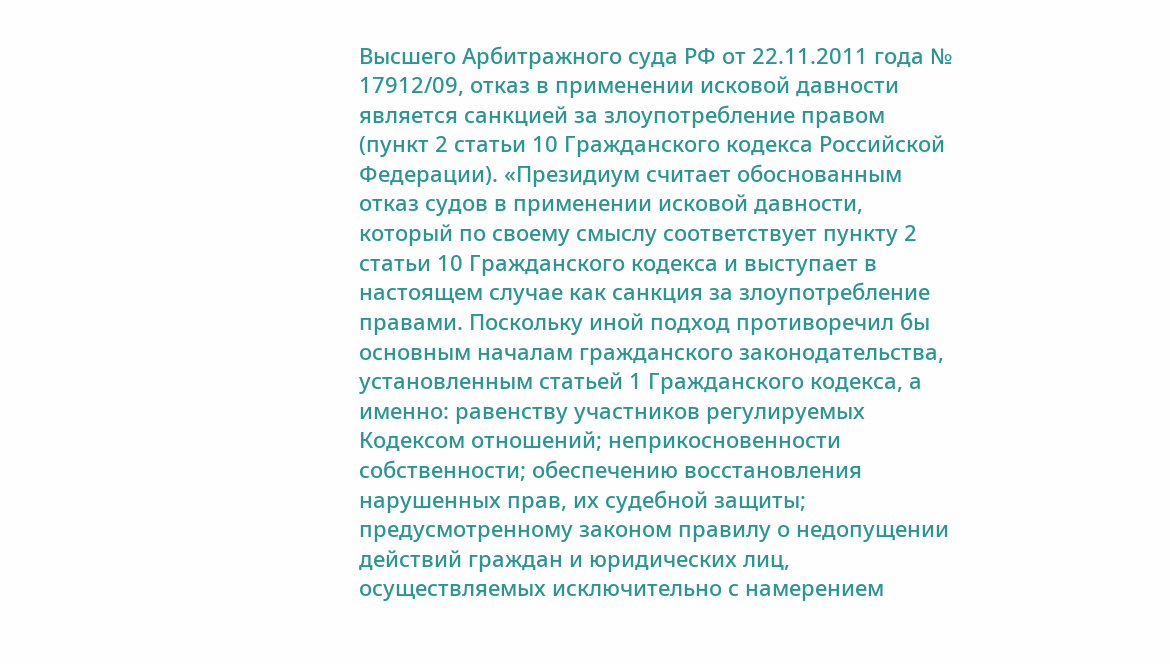Высшего Арбитражного суда РФ от 22.11.2011 года № 17912/09, отказ в применении исковой давности является санкцией за злоупотребление правом (пункт 2 статьи 10 Гражданского кодекса Российской Федерации). «Президиум считает обоснованным отказ судов в применении исковой давности, который по своему смыслу соответствует пункту 2 статьи 10 Гражданского кодекса и выступает в настоящем случае как санкция за злоупотребление правами. Поскольку иной подход противоречил бы основным началам гражданского законодательства, установленным статьей 1 Гражданского кодекса, а именно: равенству участников регулируемых Кодексом отношений; неприкосновенности собственности; обеспечению восстановления нарушенных прав, их судебной защиты; предусмотренному законом правилу о недопущении действий граждан и юридических лиц, осуществляемых исключительно с намерением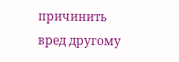причинить вред другому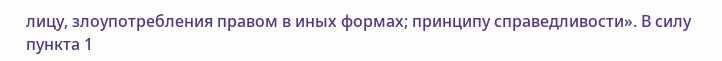лицу, злоупотребления правом в иных формах; принципу справедливости». В силу пункта 1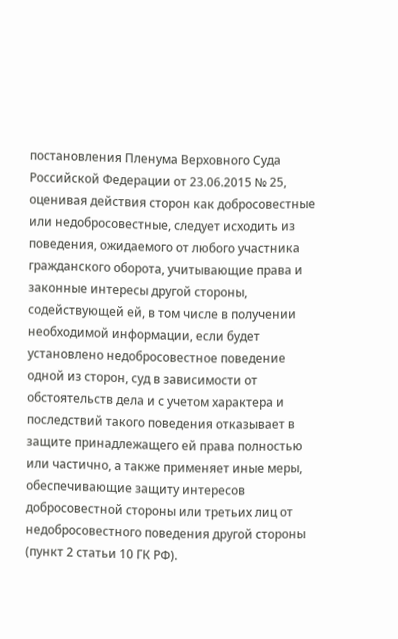постановления Пленума Верховного Суда Российской Федерации от 23.06.2015 № 25, оценивая действия сторон как добросовестные или недобросовестные, следует исходить из поведения, ожидаемого от любого участника гражданского оборота, учитывающие права и законные интересы другой стороны, содействующей ей, в том числе в получении необходимой информации, если будет установлено недобросовестное поведение одной из сторон, суд в зависимости от обстоятельств дела и с учетом характера и последствий такого поведения отказывает в защите принадлежащего ей права полностью или частично, а также применяет иные меры, обеспечивающие защиту интересов добросовестной стороны или третьих лиц от недобросовестного поведения другой стороны (пункт 2 статьи 10 ГК РФ).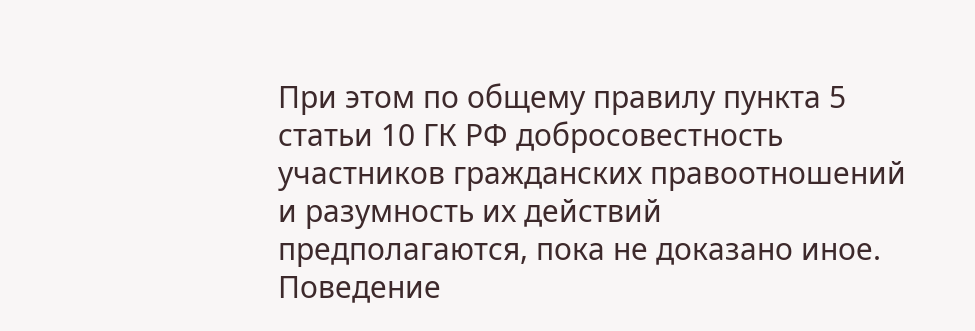При этом по общему правилу пункта 5 статьи 10 ГК РФ добросовестность участников гражданских правоотношений и разумность их действий предполагаются, пока не доказано иное. Поведение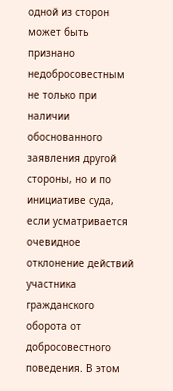одной из сторон может быть признано недобросовестным не только при наличии обоснованного заявления другой стороны, но и по инициативе суда, если усматривается очевидное отклонение действий участника гражданского оборота от добросовестного поведения. В этом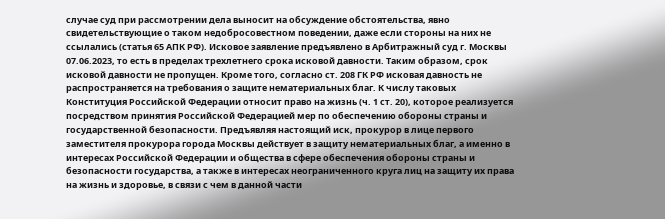случае суд при рассмотрении дела выносит на обсуждение обстоятельства, явно свидетельствующие о таком недобросовестном поведении, даже если стороны на них не ссылались (статья 65 АПК РФ). Исковое заявление предъявлено в Арбитражный суд г. Москвы 07.06.2023, то есть в пределах трехлетнего срока исковой давности. Таким образом, срок исковой давности не пропущен. Кроме того, согласно ст. 208 ГК РФ исковая давность не распространяется на требования о защите нематериальных благ. К числу таковых Конституция Российской Федерации относит право на жизнь (ч. 1 ст. 20), которое реализуется посредством принятия Российской Федерацией мер по обеспечению обороны страны и государственной безопасности. Предъявляя настоящий иск, прокурор в лице первого заместителя прокурора города Москвы действует в защиту нематериальных благ, а именно в интересах Российской Федерации и общества в сфере обеспечения обороны страны и безопасности государства, а также в интересах неограниченного круга лиц на защиту их права на жизнь и здоровье, в связи с чем в данной части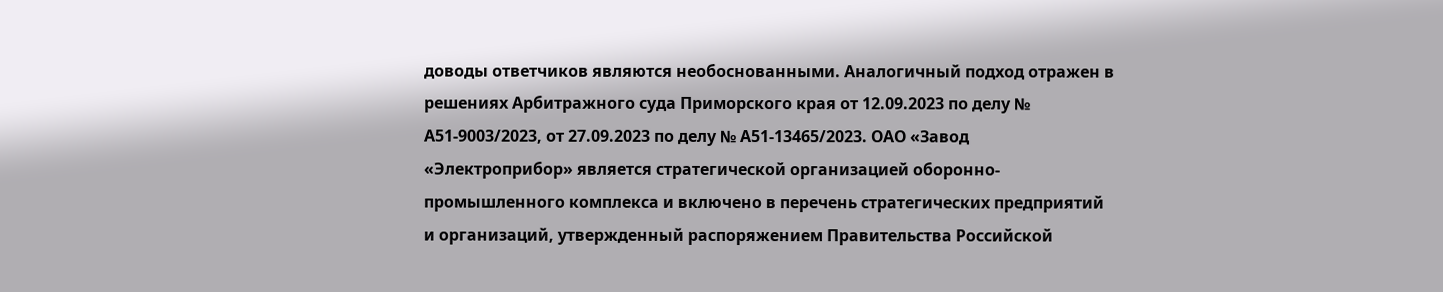доводы ответчиков являются необоснованными. Аналогичный подход отражен в решениях Арбитражного суда Приморского края от 12.09.2023 по делу № А51-9003/2023, от 27.09.2023 по делу № А51-13465/2023. ОАО «Завод «Электроприбор» является стратегической организацией оборонно-промышленного комплекса и включено в перечень стратегических предприятий и организаций, утвержденный распоряжением Правительства Российской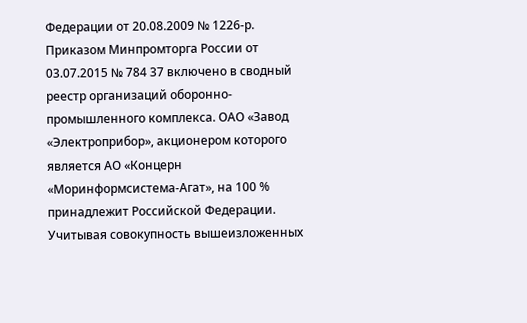Федерации от 20.08.2009 № 1226-р. Приказом Минпромторга России от 03.07.2015 № 784 37 включено в сводный реестр организаций оборонно-промышленного комплекса. ОАО «Завод «Электроприбор», акционером которого является АО «Концерн «Моринформсистема-Агат», на 100 % принадлежит Российской Федерации. Учитывая совокупность вышеизложенных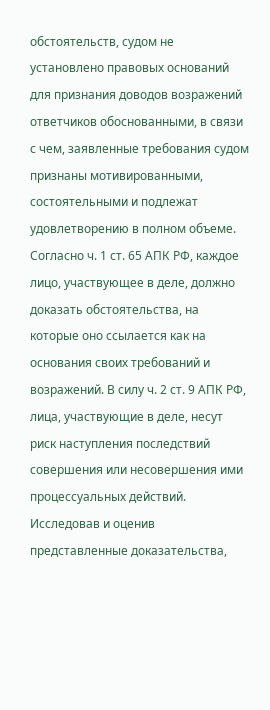обстоятельств, судом не установлено правовых оснований для признания доводов возражений ответчиков обоснованными, в связи с чем, заявленные требования судом признаны мотивированными, состоятельными и подлежат удовлетворению в полном объеме. Согласно ч. 1 ст. 65 АПК РФ, каждое лицо, участвующее в деле, должно доказать обстоятельства, на которые оно ссылается как на основания своих требований и возражений. В силу ч. 2 ст. 9 АПК РФ, лица, участвующие в деле, несут риск наступления последствий совершения или несовершения ими процессуальных действий. Исследовав и оценив представленные доказательства,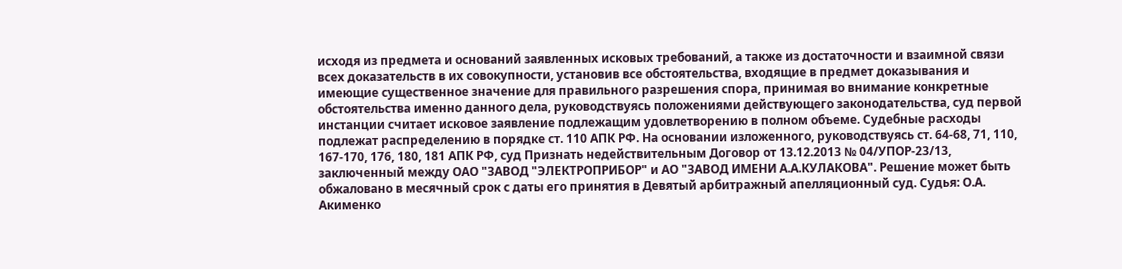исходя из предмета и оснований заявленных исковых требований, а также из достаточности и взаимной связи всех доказательств в их совокупности, установив все обстоятельства, входящие в предмет доказывания и имеющие существенное значение для правильного разрешения спора, принимая во внимание конкретные обстоятельства именно данного дела, руководствуясь положениями действующего законодательства, суд первой инстанции считает исковое заявление подлежащим удовлетворению в полном объеме. Судебные расходы подлежат распределению в порядке ст. 110 АПК РФ. На основании изложенного, руководствуясь ст. 64-68, 71, 110, 167-170, 176, 180, 181 АПК РФ, суд Признать недействительным Договор от 13.12.2013 № 04/УПОР-23/13, заключенный между ОАО "ЗАВОД "ЭЛЕКТРОПРИБОР" и АО "ЗАВОД ИМЕНИ А.А.КУЛАКОВА". Решение может быть обжаловано в месячный срок с даты его принятия в Девятый арбитражный апелляционный суд. Судья: О.А. Акименко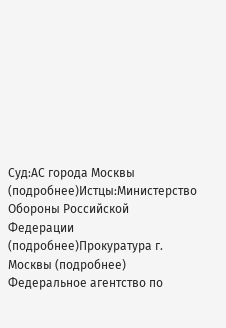Суд:АС города Москвы (подробнее)Истцы:Министерство Обороны Российской Федерации (подробнее)Прокуратура г. Москвы (подробнее) Федеральное агентство по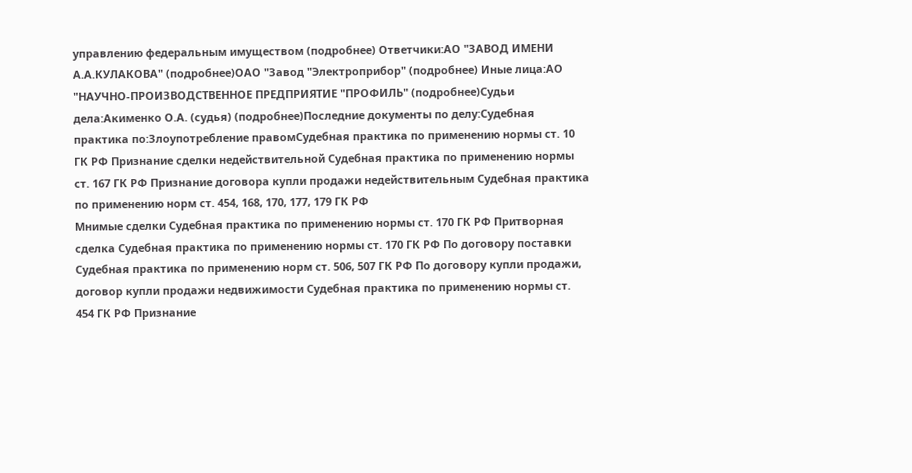управлению федеральным имуществом (подробнее) Ответчики:АО "ЗАВОД ИМЕНИ А.А.КУЛАКОВА" (подробнее)ОАО "Завод "Электроприбор" (подробнее) Иные лица:АО "НАУЧНО-ПРОИЗВОДСТВЕННОЕ ПРЕДПРИЯТИЕ "ПРОФИЛЬ" (подробнее)Судьи дела:Акименко О.А. (судья) (подробнее)Последние документы по делу:Судебная практика по:Злоупотребление правомСудебная практика по применению нормы ст. 10 ГК РФ Признание сделки недействительной Судебная практика по применению нормы ст. 167 ГК РФ Признание договора купли продажи недействительным Судебная практика по применению норм ст. 454, 168, 170, 177, 179 ГК РФ
Мнимые сделки Судебная практика по применению нормы ст. 170 ГК РФ Притворная сделка Судебная практика по применению нормы ст. 170 ГК РФ По договору поставки Судебная практика по применению норм ст. 506, 507 ГК РФ По договору купли продажи, договор купли продажи недвижимости Судебная практика по применению нормы ст. 454 ГК РФ Признание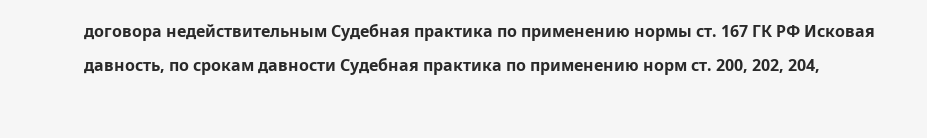договора недействительным Судебная практика по применению нормы ст. 167 ГК РФ Исковая давность, по срокам давности Судебная практика по применению норм ст. 200, 202, 204,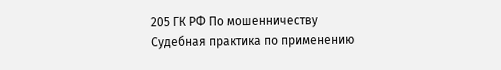205 ГК РФ По мошенничеству Судебная практика по применению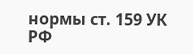нормы ст. 159 УК РФ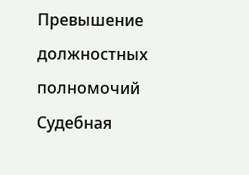Превышение должностных полномочий Судебная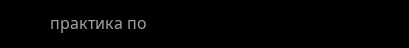практика по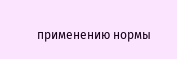применению нормы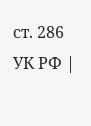ст. 286 УК РФ |